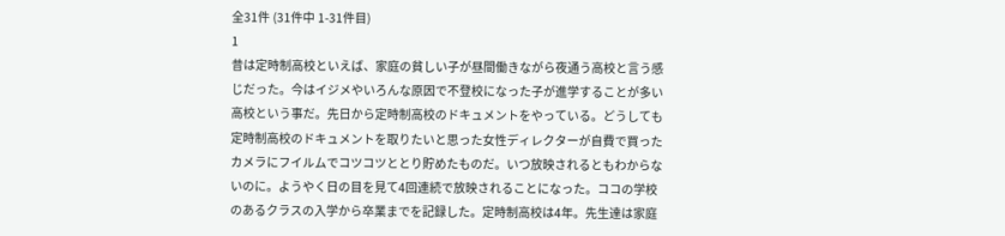全31件 (31件中 1-31件目)
1
昔は定時制高校といえば、家庭の貧しい子が昼間働きながら夜通う高校と言う感じだった。今はイジメやいろんな原因で不登校になった子が進学することが多い高校という事だ。先日から定時制高校のドキュメントをやっている。どうしても定時制高校のドキュメントを取りたいと思った女性ディレクターが自費で買ったカメラにフイルムでコツコツととり貯めたものだ。いつ放映されるともわからないのに。ようやく日の目を見て4回連続で放映されることになった。ココの学校のあるクラスの入学から卒業までを記録した。定時制高校は4年。先生達は家庭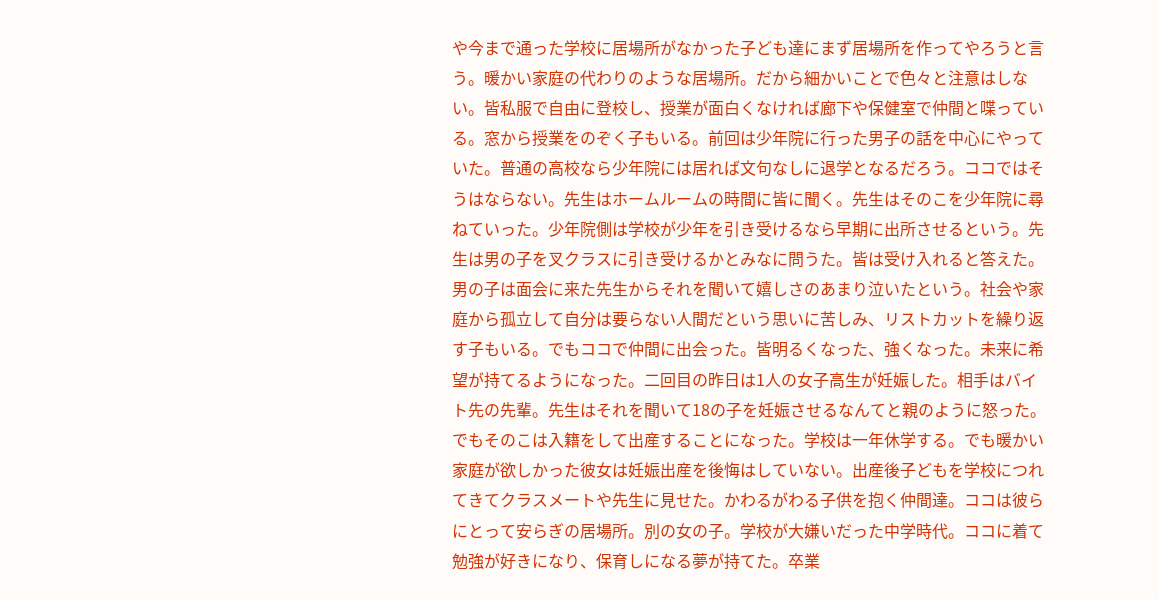や今まで通った学校に居場所がなかった子ども達にまず居場所を作ってやろうと言う。暖かい家庭の代わりのような居場所。だから細かいことで色々と注意はしない。皆私服で自由に登校し、授業が面白くなければ廊下や保健室で仲間と喋っている。窓から授業をのぞく子もいる。前回は少年院に行った男子の話を中心にやっていた。普通の高校なら少年院には居れば文句なしに退学となるだろう。ココではそうはならない。先生はホームルームの時間に皆に聞く。先生はそのこを少年院に尋ねていった。少年院側は学校が少年を引き受けるなら早期に出所させるという。先生は男の子を叉クラスに引き受けるかとみなに問うた。皆は受け入れると答えた。男の子は面会に来た先生からそれを聞いて嬉しさのあまり泣いたという。社会や家庭から孤立して自分は要らない人間だという思いに苦しみ、リストカットを繰り返す子もいる。でもココで仲間に出会った。皆明るくなった、強くなった。未来に希望が持てるようになった。二回目の昨日は1人の女子高生が妊娠した。相手はバイト先の先輩。先生はそれを聞いて18の子を妊娠させるなんてと親のように怒った。でもそのこは入籍をして出産することになった。学校は一年休学する。でも暖かい家庭が欲しかった彼女は妊娠出産を後悔はしていない。出産後子どもを学校につれてきてクラスメートや先生に見せた。かわるがわる子供を抱く仲間達。ココは彼らにとって安らぎの居場所。別の女の子。学校が大嫌いだった中学時代。ココに着て勉強が好きになり、保育しになる夢が持てた。卒業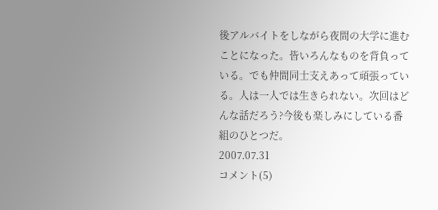後アルバイトをしながら夜間の大学に進むことになった。皆いろんなものを背負っている。でも仲間同士支えあって頑張っている。人は一人では生きられない。次回はどんな話だろう?今後も楽しみにしている番組のひとつだ。
2007.07.31
コメント(5)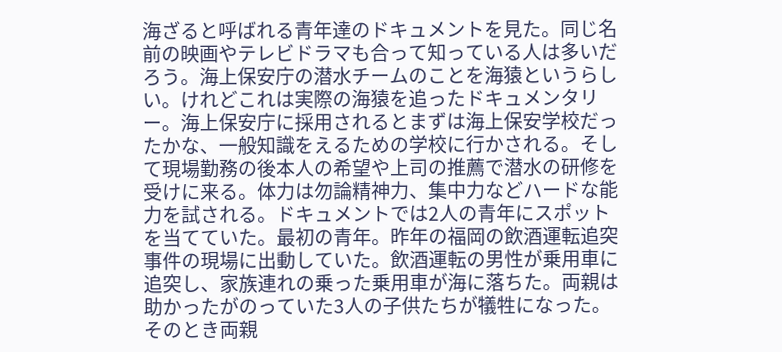海ざると呼ばれる青年達のドキュメントを見た。同じ名前の映画やテレビドラマも合って知っている人は多いだろう。海上保安庁の潜水チームのことを海猿というらしい。けれどこれは実際の海猿を追ったドキュメンタリー。海上保安庁に採用されるとまずは海上保安学校だったかな、一般知識をえるための学校に行かされる。そして現場勤務の後本人の希望や上司の推薦で潜水の研修を受けに来る。体力は勿論精神力、集中力などハードな能力を試される。ドキュメントでは2人の青年にスポットを当てていた。最初の青年。昨年の福岡の飲酒運転追突事件の現場に出動していた。飲酒運転の男性が乗用車に追突し、家族連れの乗った乗用車が海に落ちた。両親は助かったがのっていた3人の子供たちが犠牲になった。そのとき両親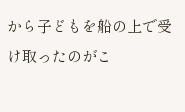から子どもを船の上で受け取ったのがこ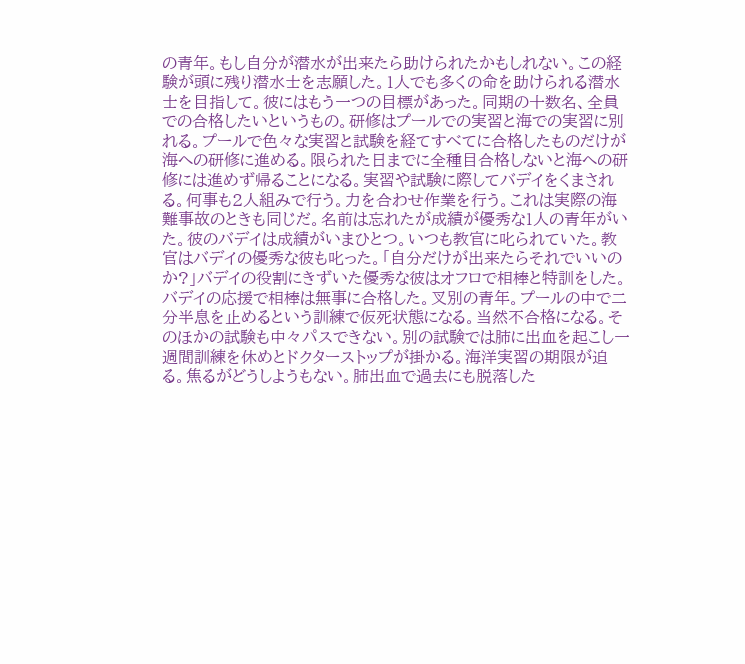の青年。もし自分が潜水が出来たら助けられたかもしれない。この経験が頭に残り潜水士を志願した。1人でも多くの命を助けられる潜水士を目指して。彼にはもう一つの目標があった。同期の十数名、全員での合格したいというもの。研修はプールでの実習と海での実習に別れる。プールで色々な実習と試験を経てすべてに合格したものだけが海への研修に進める。限られた日までに全種目合格しないと海への研修には進めず帰ることになる。実習や試験に際してバデイをくまされる。何事も2人組みで行う。力を合わせ作業を行う。これは実際の海難事故のときも同じだ。名前は忘れたが成績が優秀な1人の青年がいた。彼のバデイは成績がいまひとつ。いつも教官に叱られていた。教官はバデイの優秀な彼も叱った。「自分だけが出来たらそれでいいのか?」バデイの役割にきずいた優秀な彼はオフロで相棒と特訓をした。バデイの応援で相棒は無事に合格した。叉別の青年。プールの中で二分半息を止めるという訓練で仮死状態になる。当然不合格になる。そのほかの試験も中々パスできない。別の試験では肺に出血を起こし一週間訓練を休めとドクターストップが掛かる。海洋実習の期限が迫る。焦るがどうしようもない。肺出血で過去にも脱落した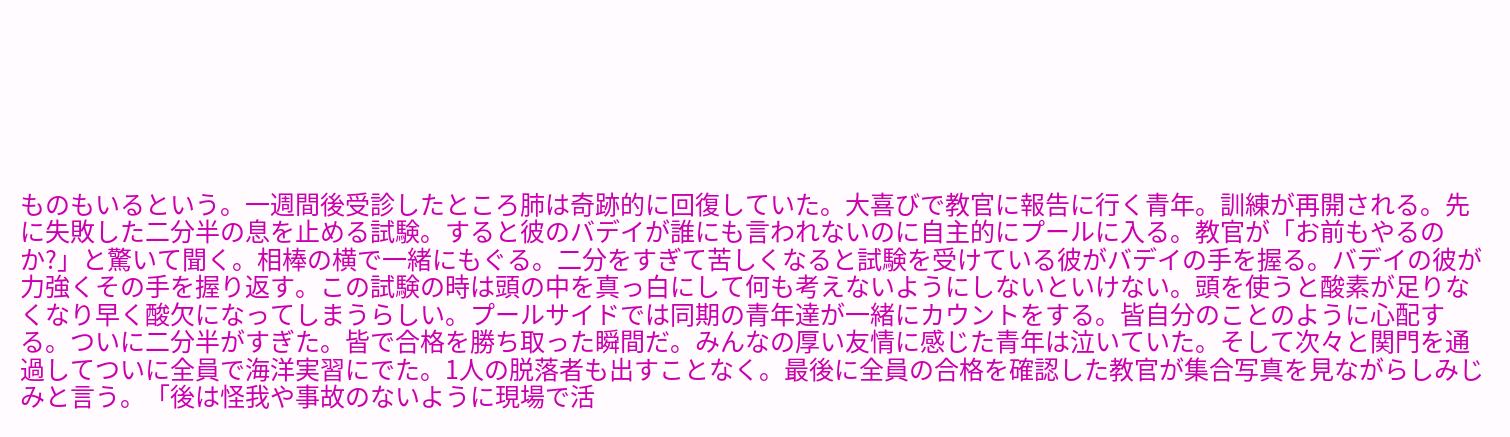ものもいるという。一週間後受診したところ肺は奇跡的に回復していた。大喜びで教官に報告に行く青年。訓練が再開される。先に失敗した二分半の息を止める試験。すると彼のバデイが誰にも言われないのに自主的にプールに入る。教官が「お前もやるのか?」と驚いて聞く。相棒の横で一緒にもぐる。二分をすぎて苦しくなると試験を受けている彼がバデイの手を握る。バデイの彼が力強くその手を握り返す。この試験の時は頭の中を真っ白にして何も考えないようにしないといけない。頭を使うと酸素が足りなくなり早く酸欠になってしまうらしい。プールサイドでは同期の青年達が一緒にカウントをする。皆自分のことのように心配する。ついに二分半がすぎた。皆で合格を勝ち取った瞬間だ。みんなの厚い友情に感じた青年は泣いていた。そして次々と関門を通過してついに全員で海洋実習にでた。1人の脱落者も出すことなく。最後に全員の合格を確認した教官が集合写真を見ながらしみじみと言う。「後は怪我や事故のないように現場で活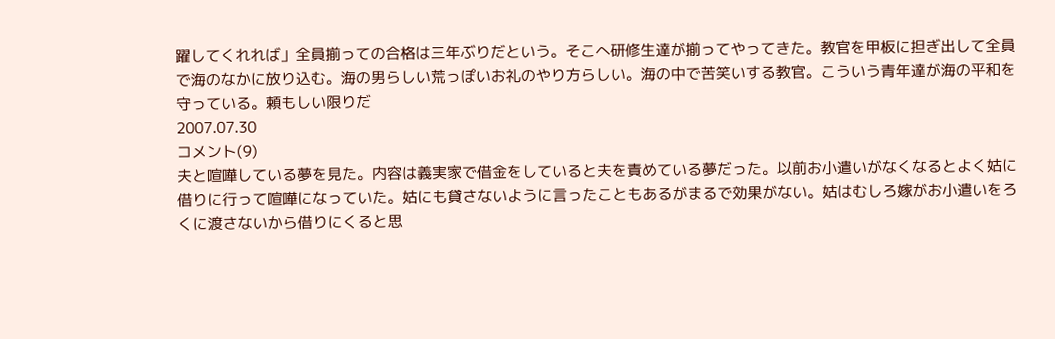躍してくれれば」全員揃っての合格は三年ぶりだという。そこへ研修生達が揃ってやってきた。教官を甲板に担ぎ出して全員で海のなかに放り込む。海の男らしい荒っぽいお礼のやり方らしい。海の中で苦笑いする教官。こういう青年達が海の平和を守っている。頼もしい限りだ
2007.07.30
コメント(9)
夫と喧嘩している夢を見た。内容は義実家で借金をしていると夫を責めている夢だった。以前お小遣いがなくなるとよく姑に借りに行って喧嘩になっていた。姑にも貸さないように言ったこともあるがまるで効果がない。姑はむしろ嫁がお小遣いをろくに渡さないから借りにくると思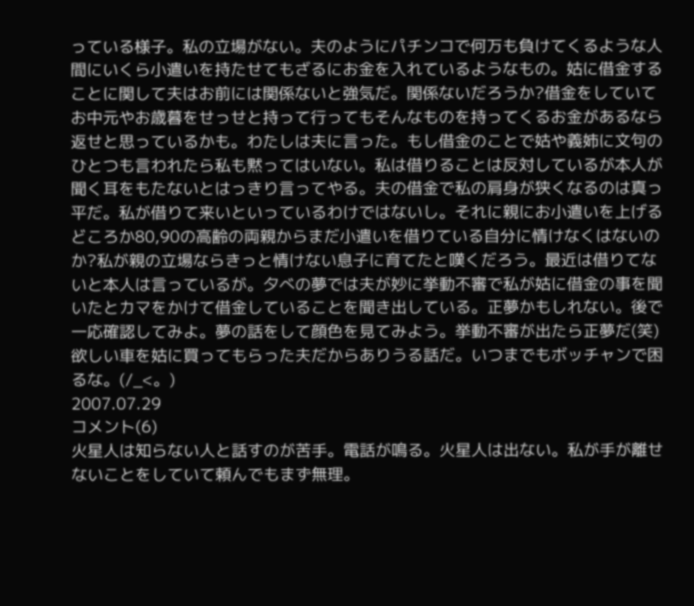っている様子。私の立場がない。夫のようにパチンコで何万も負けてくるような人間にいくら小遣いを持たせてもざるにお金を入れているようなもの。姑に借金することに関して夫はお前には関係ないと強気だ。関係ないだろうか?借金をしていてお中元やお歳暮をせっせと持って行ってもそんなものを持ってくるお金があるなら返せと思っているかも。わたしは夫に言った。もし借金のことで姑や義姉に文句のひとつも言われたら私も黙ってはいない。私は借りることは反対しているが本人が聞く耳をもたないとはっきり言ってやる。夫の借金で私の肩身が狭くなるのは真っ平だ。私が借りて来いといっているわけではないし。それに親にお小遣いを上げるどころか80,90の高齢の両親からまだ小遣いを借りている自分に情けなくはないのか?私が親の立場ならきっと情けない息子に育てたと嘆くだろう。最近は借りてないと本人は言っているが。夕べの夢では夫が妙に挙動不審で私が姑に借金の事を聞いたとカマをかけて借金していることを聞き出している。正夢かもしれない。後で一応確認してみよ。夢の話をして顔色を見てみよう。挙動不審が出たら正夢だ(笑)欲しい車を姑に買ってもらった夫だからありうる話だ。いつまでもボッチャンで困るな。(/_<。)
2007.07.29
コメント(6)
火星人は知らない人と話すのが苦手。電話が鳴る。火星人は出ない。私が手が離せないことをしていて頼んでもまず無理。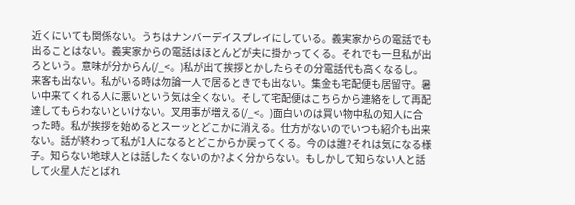近くにいても関係ない。うちはナンバーデイスプレイにしている。義実家からの電話でも出ることはない。義実家からの電話はほとんどが夫に掛かってくる。それでも一旦私が出ろという。意味が分からん(/_<。)私が出て挨拶とかしたらその分電話代も高くなるし。来客も出ない。私がいる時は勿論一人で居るときでも出ない。集金も宅配便も居留守。暑い中来てくれる人に悪いという気は全くない。そして宅配便はこちらから連絡をして再配達してもらわないといけない。叉用事が増える(/_<。)面白いのは買い物中私の知人に合った時。私が挨拶を始めるとスーッとどこかに消える。仕方がないのでいつも紹介も出来ない。話が終わって私が1人になるとどこからか戻ってくる。今のは誰?それは気になる様子。知らない地球人とは話したくないのか?よく分からない。もしかして知らない人と話して火星人だとばれ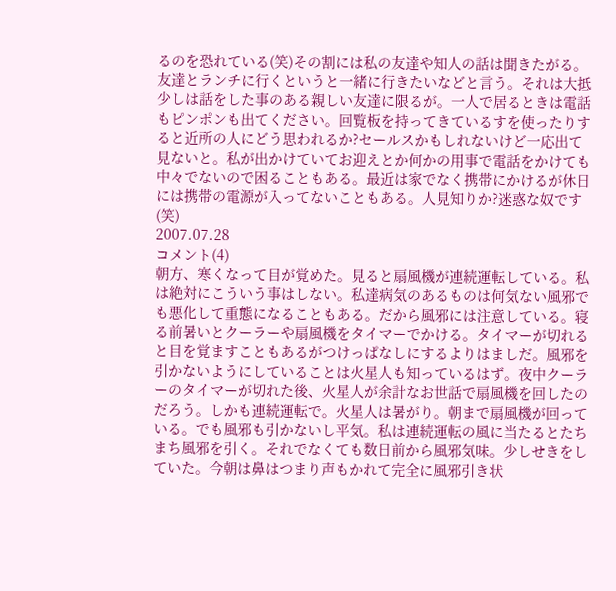るのを恐れている(笑)その割には私の友達や知人の話は聞きたがる。友達とランチに行くというと一緒に行きたいなどと言う。それは大抵少しは話をした事のある親しい友達に限るが。一人で居るときは電話もピンポンも出てください。回覧板を持ってきているすを使ったりすると近所の人にどう思われるか?セールスかもしれないけど一応出て見ないと。私が出かけていてお迎えとか何かの用事で電話をかけても中々でないので困ることもある。最近は家でなく携帯にかけるが休日には携帯の電源が入ってないこともある。人見知りか?迷惑な奴です(笑)
2007.07.28
コメント(4)
朝方、寒くなって目が覚めた。見ると扇風機が連続運転している。私は絶対にこういう事はしない。私達病気のあるものは何気ない風邪でも悪化して重態になることもある。だから風邪には注意している。寝る前暑いとクーラーや扇風機をタイマーでかける。タイマーが切れると目を覚ますこともあるがつけっぱなしにするよりはましだ。風邪を引かないようにしていることは火星人も知っているはず。夜中クーラーのタイマーが切れた後、火星人が余計なお世話で扇風機を回したのだろう。しかも連続運転で。火星人は暑がり。朝まで扇風機が回っている。でも風邪も引かないし平気。私は連続運転の風に当たるとたちまち風邪を引く。それでなくても数日前から風邪気味。少しせきをしていた。今朝は鼻はつまり声もかれて完全に風邪引き状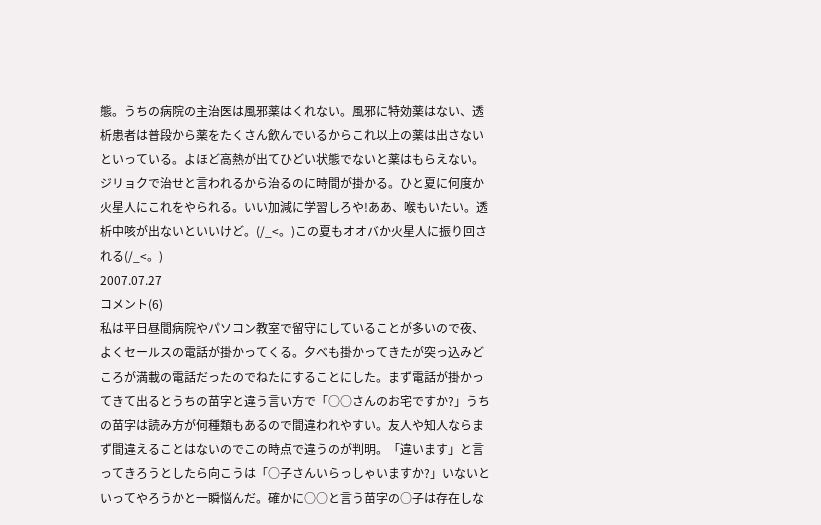態。うちの病院の主治医は風邪薬はくれない。風邪に特効薬はない、透析患者は普段から薬をたくさん飲んでいるからこれ以上の薬は出さないといっている。よほど高熱が出てひどい状態でないと薬はもらえない。ジリョクで治せと言われるから治るのに時間が掛かる。ひと夏に何度か火星人にこれをやられる。いい加減に学習しろや!ああ、喉もいたい。透析中咳が出ないといいけど。(/_<。)この夏もオオバか火星人に振り回される(/_<。)
2007.07.27
コメント(6)
私は平日昼間病院やパソコン教室で留守にしていることが多いので夜、よくセールスの電話が掛かってくる。夕べも掛かってきたが突っ込みどころが満載の電話だったのでねたにすることにした。まず電話が掛かってきて出るとうちの苗字と違う言い方で「○○さんのお宅ですか?」うちの苗字は読み方が何種類もあるので間違われやすい。友人や知人ならまず間違えることはないのでこの時点で違うのが判明。「違います」と言ってきろうとしたら向こうは「○子さんいらっしゃいますか?」いないといってやろうかと一瞬悩んだ。確かに○○と言う苗字の○子は存在しな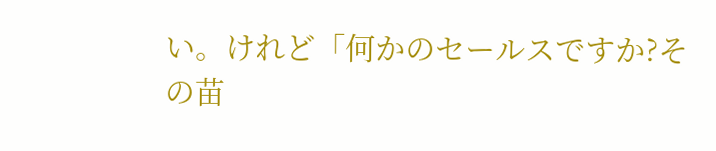い。けれど「何かのセールスですか?その苗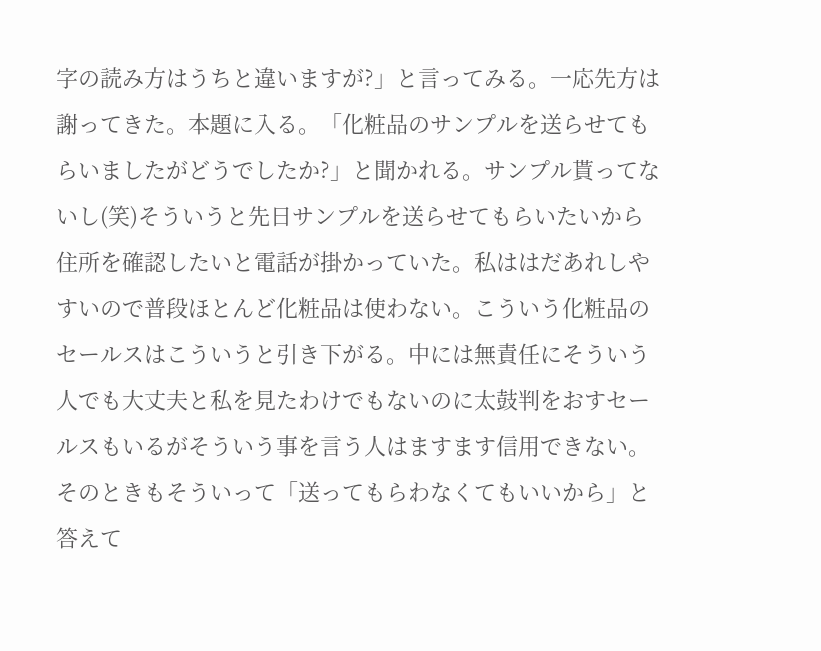字の読み方はうちと違いますが?」と言ってみる。一応先方は謝ってきた。本題に入る。「化粧品のサンプルを送らせてもらいましたがどうでしたか?」と聞かれる。サンプル貰ってないし(笑)そういうと先日サンプルを送らせてもらいたいから住所を確認したいと電話が掛かっていた。私ははだあれしやすいので普段ほとんど化粧品は使わない。こういう化粧品のセールスはこういうと引き下がる。中には無責任にそういう人でも大丈夫と私を見たわけでもないのに太鼓判をおすセールスもいるがそういう事を言う人はますます信用できない。そのときもそういって「送ってもらわなくてもいいから」と答えて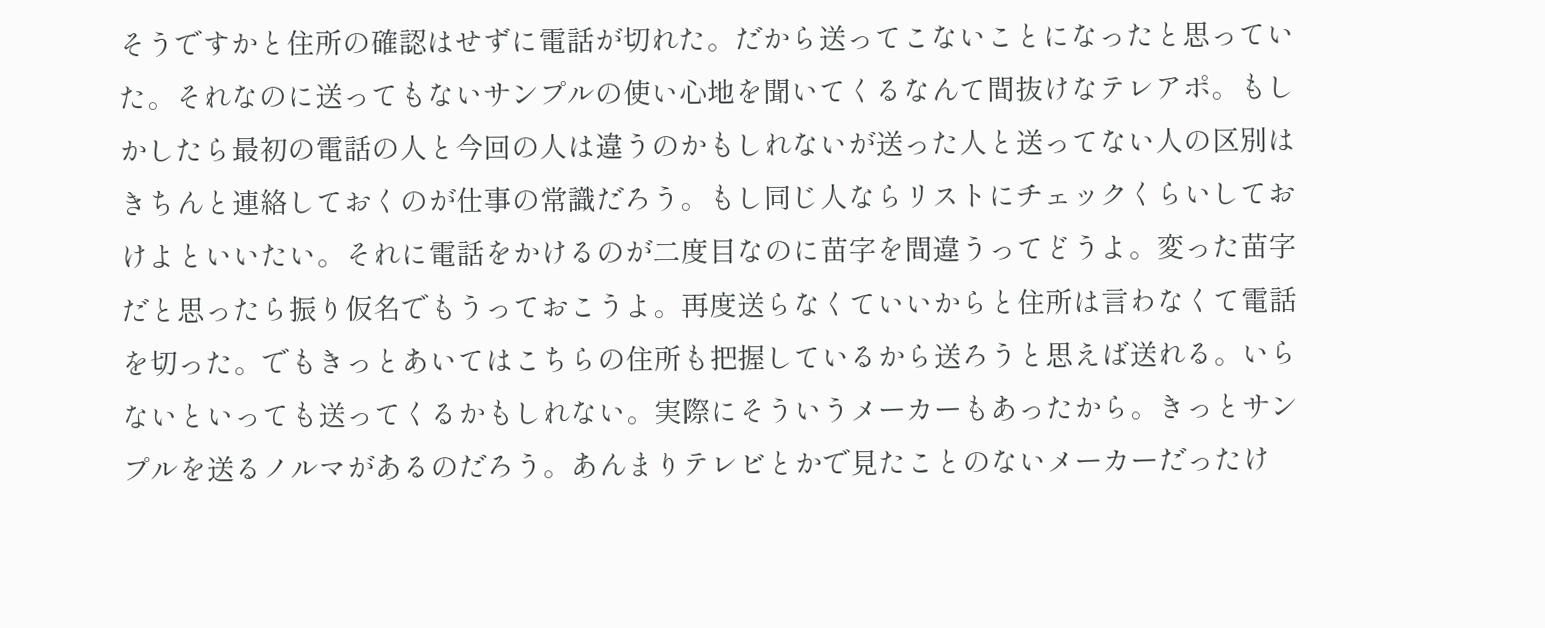そうですかと住所の確認はせずに電話が切れた。だから送ってこないことになったと思っていた。それなのに送ってもないサンプルの使い心地を聞いてくるなんて間抜けなテレアポ。もしかしたら最初の電話の人と今回の人は違うのかもしれないが送った人と送ってない人の区別はきちんと連絡しておくのが仕事の常識だろう。もし同じ人ならリストにチェックくらいしておけよといいたい。それに電話をかけるのが二度目なのに苗字を間違うってどうよ。変った苗字だと思ったら振り仮名でもうっておこうよ。再度送らなくていいからと住所は言わなくて電話を切った。でもきっとあいてはこちらの住所も把握しているから送ろうと思えば送れる。いらないといっても送ってくるかもしれない。実際にそういうメーカーもあったから。きっとサンプルを送るノルマがあるのだろう。あんまりテレビとかで見たことのないメーカーだったけ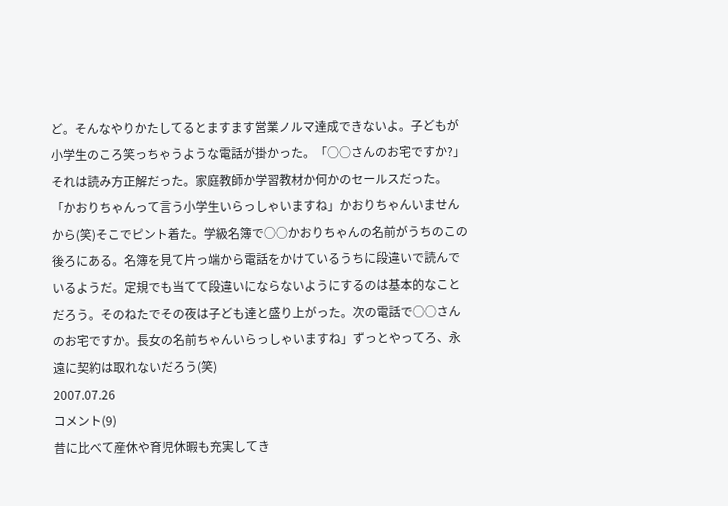ど。そんなやりかたしてるとますます営業ノルマ達成できないよ。子どもが小学生のころ笑っちゃうような電話が掛かった。「○○さんのお宅ですか?」それは読み方正解だった。家庭教師か学習教材か何かのセールスだった。「かおりちゃんって言う小学生いらっしゃいますね」かおりちゃんいませんから(笑)そこでピント着た。学級名簿で○○かおりちゃんの名前がうちのこの後ろにある。名簿を見て片っ端から電話をかけているうちに段違いで読んでいるようだ。定規でも当てて段違いにならないようにするのは基本的なことだろう。そのねたでその夜は子ども達と盛り上がった。次の電話で○○さんのお宅ですか。長女の名前ちゃんいらっしゃいますね」ずっとやってろ、永遠に契約は取れないだろう(笑)
2007.07.26
コメント(9)
昔に比べて産休や育児休暇も充実してき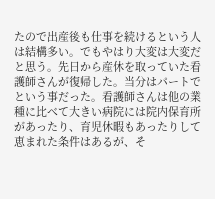たので出産後も仕事を続けるという人は結構多い。でもやはり大変は大変だと思う。先日から産休を取っていた看護師さんが復帰した。当分はパートでという事だった。看護師さんは他の業種に比べて大きい病院には院内保育所があったり、育児休暇もあったりして恵まれた条件はあるが、そ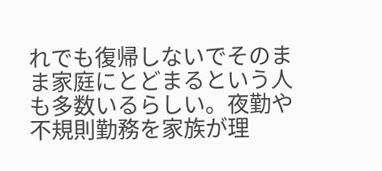れでも復帰しないでそのまま家庭にとどまるという人も多数いるらしい。夜勤や不規則勤務を家族が理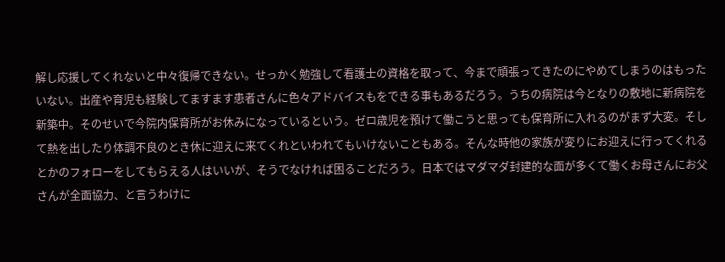解し応援してくれないと中々復帰できない。せっかく勉強して看護士の資格を取って、今まで頑張ってきたのにやめてしまうのはもったいない。出産や育児も経験してますます患者さんに色々アドバイスもをできる事もあるだろう。うちの病院は今となりの敷地に新病院を新築中。そのせいで今院内保育所がお休みになっているという。ゼロ歳児を預けて働こうと思っても保育所に入れるのがまず大変。そして熱を出したり体調不良のとき休に迎えに来てくれといわれてもいけないこともある。そんな時他の家族が変りにお迎えに行ってくれるとかのフォローをしてもらえる人はいいが、そうでなければ困ることだろう。日本ではマダマダ封建的な面が多くて働くお母さんにお父さんが全面協力、と言うわけに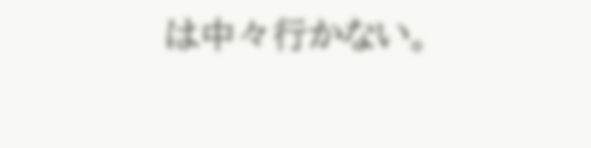は中々行かない。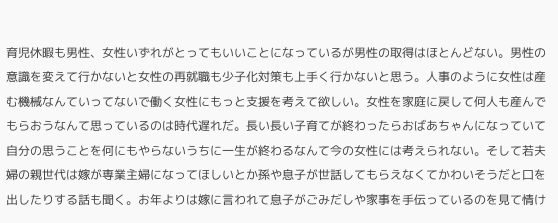育児休暇も男性、女性いずれがとってもいいことになっているが男性の取得はほとんどない。男性の意識を変えて行かないと女性の再就職も少子化対策も上手く行かないと思う。人事のように女性は産む機械なんていってないで働く女性にもっと支援を考えて欲しい。女性を家庭に戻して何人も産んでもらおうなんて思っているのは時代遅れだ。長い長い子育てが終わったらおばあちゃんになっていて自分の思うことを何にもやらないうちに一生が終わるなんて今の女性には考えられない。そして若夫婦の親世代は嫁が専業主婦になってほしいとか孫や息子が世話してもらえなくてかわいそうだと口を出したりする話も聞く。お年よりは嫁に言われて息子がごみだしや家事を手伝っているのを見て情け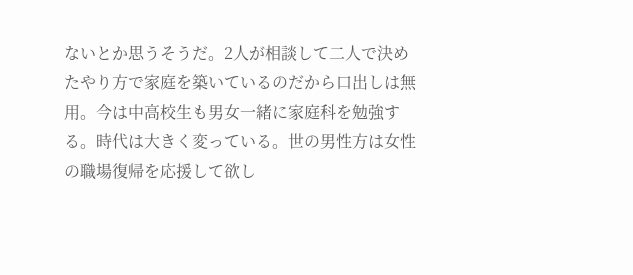ないとか思うそうだ。2人が相談して二人で決めたやり方で家庭を築いているのだから口出しは無用。今は中高校生も男女一緒に家庭科を勉強する。時代は大きく変っている。世の男性方は女性の職場復帰を応援して欲し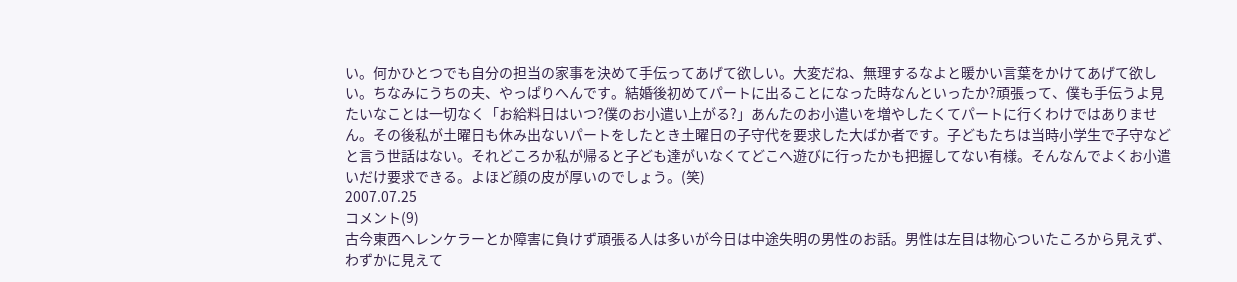い。何かひとつでも自分の担当の家事を決めて手伝ってあげて欲しい。大変だね、無理するなよと暖かい言葉をかけてあげて欲しい。ちなみにうちの夫、やっぱりへんです。結婚後初めてパートに出ることになった時なんといったか?頑張って、僕も手伝うよ見たいなことは一切なく「お給料日はいつ?僕のお小遣い上がる?」あんたのお小遣いを増やしたくてパートに行くわけではありません。その後私が土曜日も休み出ないパートをしたとき土曜日の子守代を要求した大ばか者です。子どもたちは当時小学生で子守などと言う世話はない。それどころか私が帰ると子ども達がいなくてどこへ遊びに行ったかも把握してない有様。そんなんでよくお小遣いだけ要求できる。よほど顔の皮が厚いのでしょう。(笑)
2007.07.25
コメント(9)
古今東西へレンケラーとか障害に負けず頑張る人は多いが今日は中途失明の男性のお話。男性は左目は物心ついたころから見えず、わずかに見えて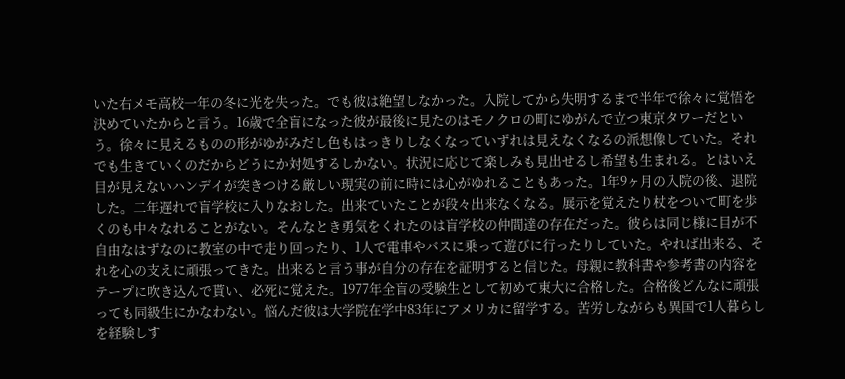いた右メモ高校一年の冬に光を失った。でも彼は絶望しなかった。入院してから失明するまで半年で徐々に覚悟を決めていたからと言う。16歳で全盲になった彼が最後に見たのはモノクロの町にゆがんで立つ東京タワーだという。徐々に見えるものの形がゆがみだし色もはっきりしなくなっていずれは見えなくなるの派想像していた。それでも生きていくのだからどうにか対処するしかない。状況に応じて楽しみも見出せるし希望も生まれる。とはいえ目が見えないハンデイが突きつける厳しい現実の前に時には心がゆれることもあった。1年9ヶ月の入院の後、退院した。二年遅れで盲学校に入りなおした。出来ていたことが段々出来なくなる。展示を覚えたり杖をついて町を歩くのも中々なれることがない。そんなとき勇気をくれたのは盲学校の仲間達の存在だった。彼らは同じ様に目が不自由なはずなのに教室の中で走り回ったり、1人で電車やバスに乗って遊びに行ったりしていた。やれば出来る、それを心の支えに頑張ってきた。出来ると言う事が自分の存在を証明すると信じた。母親に教科書や参考書の内容をテープに吹き込んで貰い、必死に覚えた。1977年全盲の受験生として初めて東大に合格した。合格後どんなに頑張っても同級生にかなわない。悩んだ彼は大学院在学中83年にアメリカに留学する。苦労しながらも異国で1人暮らしを経験しす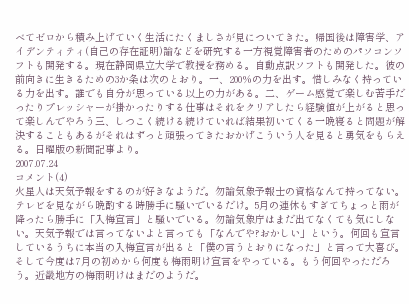べてゼロから積み上げていく生活にたくましさが見についてきた。帰国後は障害学、アイデンティティ(自己の存在証明)論などを研究する一方視覚障害者のためのパソコンソフトも開発する。現在静岡県立大学で教授を務める。自動点訳ソフトも開発した。彼の前向きに生きるための3か条は次のとおり。一、200%の力を出す。惜しみなく持っている力を出す。誰でも自分が思っている以上の力がある。二、ゲーム感覚で楽しむ苦手だったりプレッシャーが掛かったりする仕事はそれをクリアしたら経験値が上がると思って楽しんでやろう三、しつこく続ける続けていれば結果初いてくる一晩寝ると問題が解決することもあるがそれはずっと頑張ってきたおかげこういう人を見ると勇気をもらえる。日曜版の新聞記事より。
2007.07.24
コメント(4)
火星人は天気予報をするのが好きなようだ。勿論気象予報士の資格なんて持ってない。テレビを見ながら晩酌する時勝手に騒いでいるだけ。5月の連休もすぎてちょっと雨が降ったら勝手に「入梅宣言」と騒いでいる。勿論気象庁はまだ出てなくても気にしない。天気予報では言ってないよと言っても「なんでや?おかしい」という。何回も宣言しているうちに本当の入梅宣言が出ると「僕の言うとおりになった」と言って大喜び。そして今度は7月の初めから何度も梅雨明け宣言をやっている。もう何回やっただろう。近畿地方の梅雨明けはまだのようだ。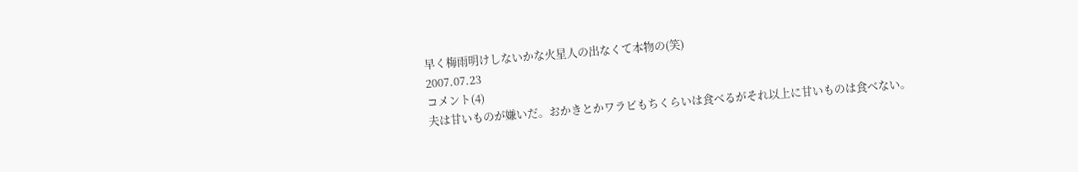早く梅雨明けしないかな火星人の出なくて本物の(笑)
2007.07.23
コメント(4)
夫は甘いものが嫌いだ。おかきとかワラビもちくらいは食べるがそれ以上に甘いものは食べない。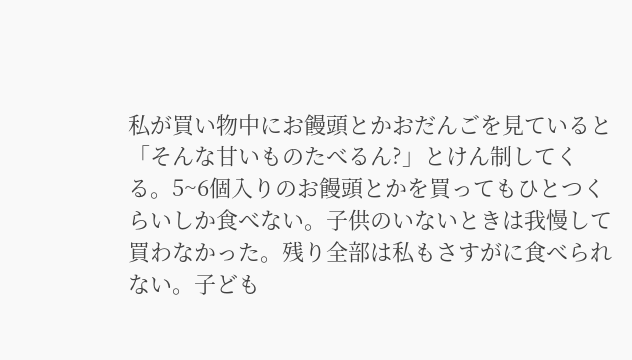私が買い物中にお饅頭とかおだんごを見ていると「そんな甘いものたべるん?」とけん制してくる。5~6個入りのお饅頭とかを買ってもひとつくらいしか食べない。子供のいないときは我慢して買わなかった。残り全部は私もさすがに食べられない。子ども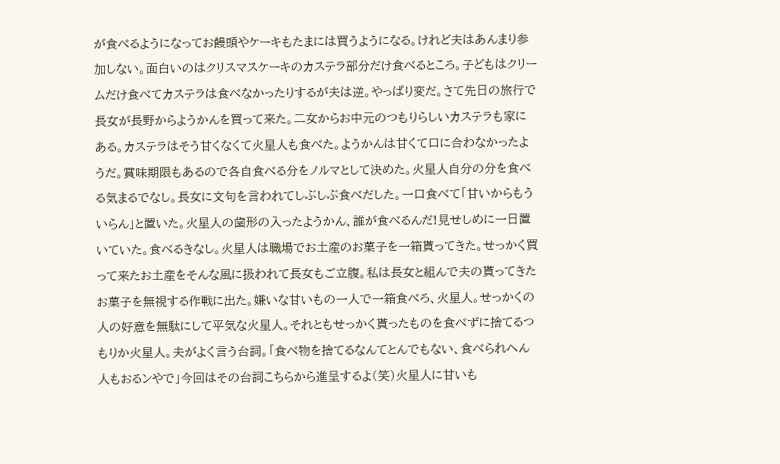が食べるようになってお饅頭やケーキもたまには買うようになる。けれど夫はあんまり参加しない。面白いのはクリスマスケーキのカステラ部分だけ食べるところ。子どもはクリームだけ食べてカステラは食べなかったりするが夫は逆。やっぱり変だ。さて先日の旅行で長女が長野からようかんを買って来た。二女からお中元のつもりらしいカステラも家にある。カステラはそう甘くなくて火星人も食べた。ようかんは甘くて口に合わなかったようだ。賞味期限もあるので各自食べる分をノルマとして決めた。火星人自分の分を食べる気まるでなし。長女に文句を言われてしぶしぶ食べだした。一口食べて「甘いからもういらん」と置いた。火星人の歯形の入ったようかん、誰が食べるんだ!見せしめに一日置いていた。食べるきなし。火星人は職場でお土産のお菓子を一箱貰ってきた。せっかく買って来たお土産をそんな風に扱われて長女もご立腹。私は長女と組んで夫の貰ってきたお菓子を無視する作戦に出た。嫌いな甘いもの一人で一箱食べろ、火星人。せっかくの人の好意を無駄にして平気な火星人。それともせっかく貰ったものを食べずに捨てるつもりか火星人。夫がよく言う台詞。「食べ物を捨てるなんてとんでもない、食べられへん人もおるンやで」今回はその台詞こちらから進呈するよ(笑)火星人に甘いも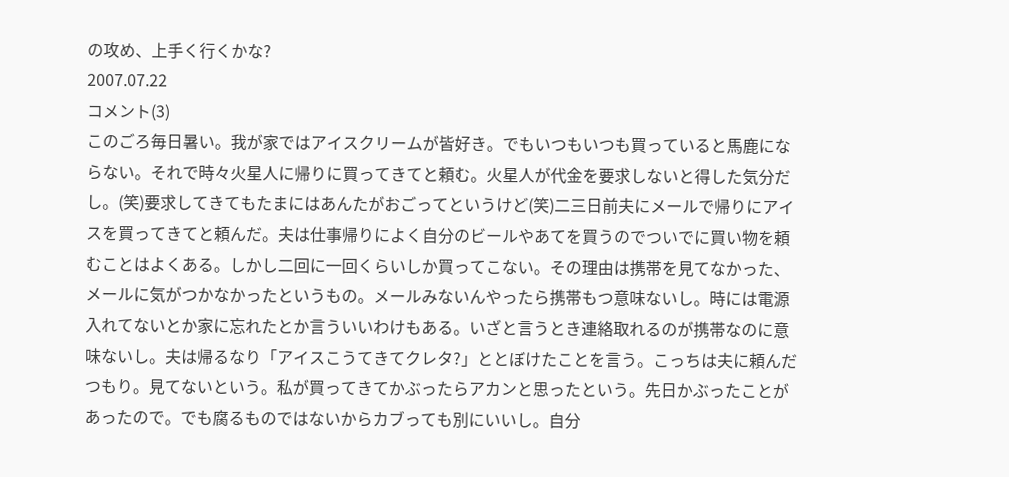の攻め、上手く行くかな?
2007.07.22
コメント(3)
このごろ毎日暑い。我が家ではアイスクリームが皆好き。でもいつもいつも買っていると馬鹿にならない。それで時々火星人に帰りに買ってきてと頼む。火星人が代金を要求しないと得した気分だし。(笑)要求してきてもたまにはあんたがおごってというけど(笑)二三日前夫にメールで帰りにアイスを買ってきてと頼んだ。夫は仕事帰りによく自分のビールやあてを買うのでついでに買い物を頼むことはよくある。しかし二回に一回くらいしか買ってこない。その理由は携帯を見てなかった、メールに気がつかなかったというもの。メールみないんやったら携帯もつ意味ないし。時には電源入れてないとか家に忘れたとか言ういいわけもある。いざと言うとき連絡取れるのが携帯なのに意味ないし。夫は帰るなり「アイスこうてきてクレタ?」ととぼけたことを言う。こっちは夫に頼んだつもり。見てないという。私が買ってきてかぶったらアカンと思ったという。先日かぶったことがあったので。でも腐るものではないからカブっても別にいいし。自分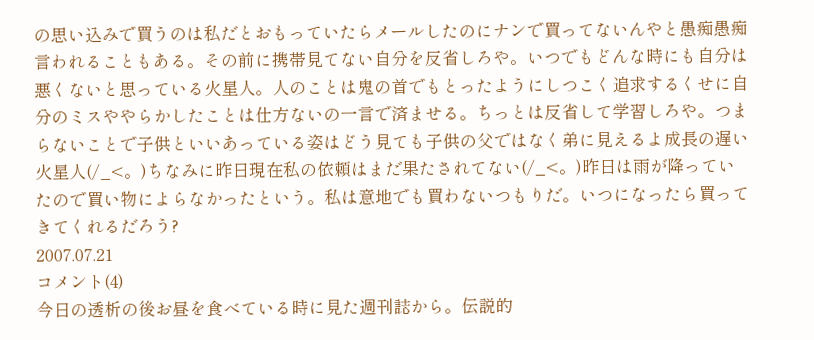の思い込みで買うのは私だとおもっていたらメールしたのにナンで買ってないんやと愚痴愚痴言われることもある。その前に携帯見てない自分を反省しろや。いつでもどんな時にも自分は悪くないと思っている火星人。人のことは鬼の首でもとったようにしつこく追求するくせに自分のミスややらかしたことは仕方ないの一言で済ませる。ちっとは反省して学習しろや。つまらないことで子供といいあっている姿はどう見ても子供の父ではなく弟に見えるよ成長の遅い火星人(/_<。)ちなみに昨日現在私の依頼はまだ果たされてない(/_<。)昨日は雨が降っていたので買い物によらなかったという。私は意地でも買わないつもりだ。いつになったら買ってきてくれるだろう?
2007.07.21
コメント(4)
今日の透析の後お昼を食べている時に見た週刊誌から。伝説的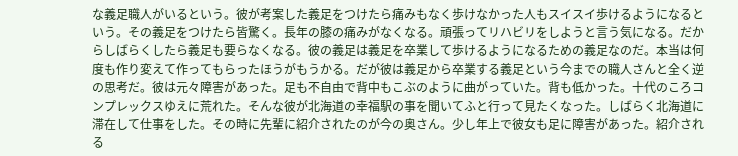な義足職人がいるという。彼が考案した義足をつけたら痛みもなく歩けなかった人もスイスイ歩けるようになるという。その義足をつけたら皆驚く。長年の膝の痛みがなくなる。頑張ってリハビリをしようと言う気になる。だからしばらくしたら義足も要らなくなる。彼の義足は義足を卒業して歩けるようになるための義足なのだ。本当は何度も作り変えて作ってもらったほうがもうかる。だが彼は義足から卒業する義足という今までの職人さんと全く逆の思考だ。彼は元々障害があった。足も不自由で背中もこぶのように曲がっていた。背も低かった。十代のころコンプレックスゆえに荒れた。そんな彼が北海道の幸福駅の事を聞いてふと行って見たくなった。しばらく北海道に滞在して仕事をした。その時に先輩に紹介されたのが今の奥さん。少し年上で彼女も足に障害があった。紹介される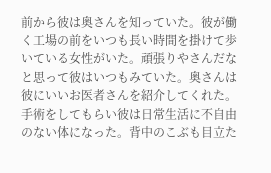前から彼は奥さんを知っていた。彼が働く工場の前をいつも長い時間を掛けて歩いている女性がいた。頑張りやさんだなと思って彼はいつもみていた。奥さんは彼にいいお医者さんを紹介してくれた。手術をしてもらい彼は日常生活に不自由のない体になった。背中のこぶも目立た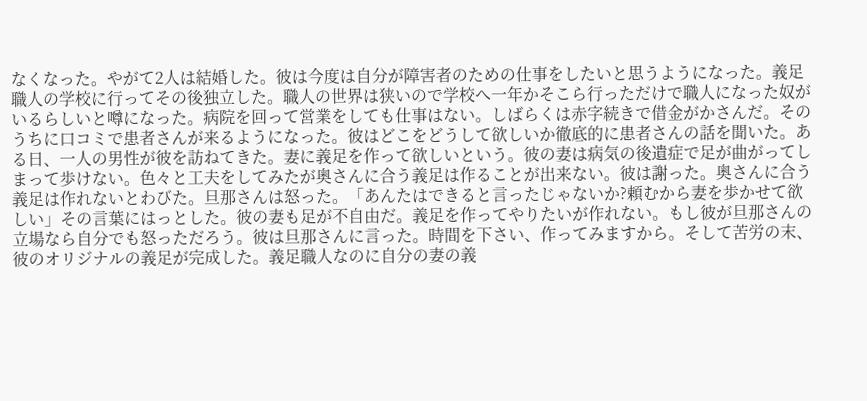なくなった。やがて2人は結婚した。彼は今度は自分が障害者のための仕事をしたいと思うようになった。義足職人の学校に行ってその後独立した。職人の世界は狭いので学校へ一年かそこら行っただけで職人になった奴がいるらしいと噂になった。病院を回って営業をしても仕事はない。しばらくは赤字続きで借金がかさんだ。そのうちに口コミで患者さんが来るようになった。彼はどこをどうして欲しいか徹底的に患者さんの話を聞いた。ある日、一人の男性が彼を訪ねてきた。妻に義足を作って欲しいという。彼の妻は病気の後遺症で足が曲がってしまって歩けない。色々と工夫をしてみたが奥さんに合う義足は作ることが出来ない。彼は謝った。奥さんに合う義足は作れないとわびた。旦那さんは怒った。「あんたはできると言ったじゃないか?頼むから妻を歩かせて欲しい」その言葉にはっとした。彼の妻も足が不自由だ。義足を作ってやりたいが作れない。もし彼が旦那さんの立場なら自分でも怒っただろう。彼は旦那さんに言った。時間を下さい、作ってみますから。そして苦労の末、彼のオリジナルの義足が完成した。義足職人なのに自分の妻の義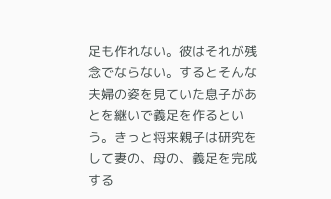足も作れない。彼はそれが残念でならない。するとそんな夫婦の姿を見ていた息子があとを継いで義足を作るという。きっと将来親子は研究をして妻の、母の、義足を完成する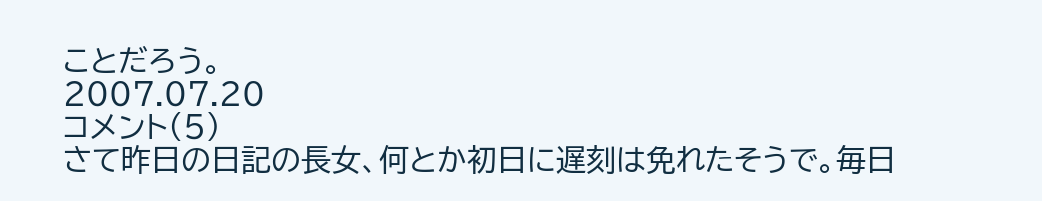ことだろう。
2007.07.20
コメント(5)
さて昨日の日記の長女、何とか初日に遅刻は免れたそうで。毎日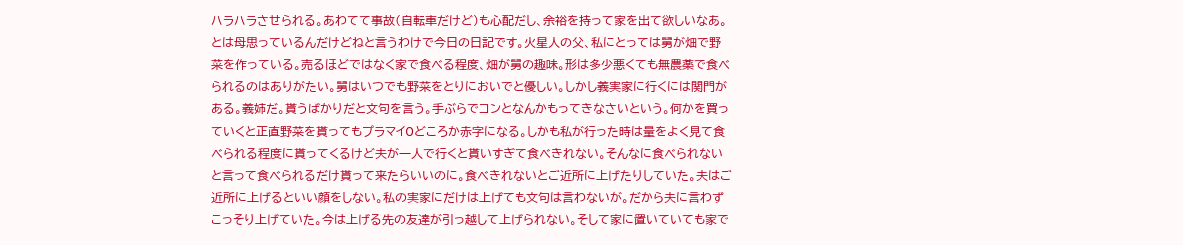ハラハラさせられる。あわてて事故(自転車だけど)も心配だし、余裕を持って家を出て欲しいなあ。とは母思っているんだけどねと言うわけで今日の日記です。火星人の父、私にとっては舅が畑で野菜を作っている。売るほどではなく家で食べる程度、畑が舅の趣味。形は多少悪くても無農薬で食べられるのはありがたい。舅はいつでも野菜をとりにおいでと優しい。しかし義実家に行くには関門がある。義姉だ。貰うばかりだと文句を言う。手ぶらでコンとなんかもってきなさいという。何かを買っていくと正直野菜を貰ってもプラマイ0どころか赤字になる。しかも私が行った時は量をよく見て食べられる程度に貰ってくるけど夫が一人で行くと貰いすぎて食べきれない。そんなに食べられないと言って食べられるだけ貰って来たらいいのに。食べきれないとご近所に上げたりしていた。夫はご近所に上げるといい顔をしない。私の実家にだけは上げても文句は言わないが。だから夫に言わずこっそり上げていた。今は上げる先の友達が引っ越して上げられない。そして家に置いていても家で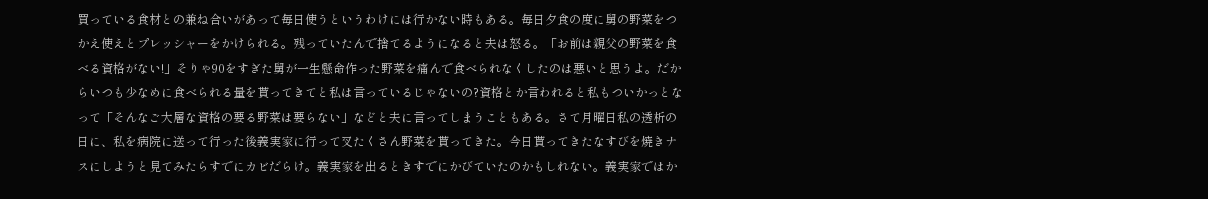買っている食材との兼ね合いがあって毎日使うというわけには行かない時もある。毎日夕食の度に舅の野菜をつかえ使えとプレッシャーをかけられる。残っていたんで捨てるようになると夫は怒る。「お前は親父の野菜を食べる資格がない!」そりゃ90をすぎた舅が一生懸命作った野菜を痛んで食べられなくしたのは悪いと思うよ。だからいつも少なめに食べられる量を貰ってきてと私は言っているじゃないの?資格とか言われると私もついかっとなって「そんなご大層な資格の要る野菜は要らない」などと夫に言ってしまうこともある。さて月曜日私の透析の日に、私を病院に送って行った後義実家に行って叉たくさん野菜を貰ってきた。今日貰ってきたなすびを焼きナスにしようと見てみたらすでにカビだらけ。義実家を出るときすでにかびていたのかもしれない。義実家ではか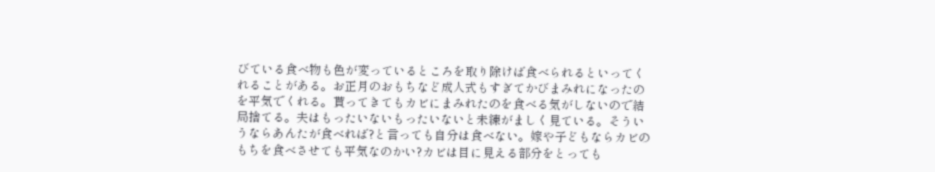びている食べ物も色が変っているところを取り除けば食べられるといってくれることがある。お正月のおもちなど成人式もすぎてかびまみれになったのを平気でくれる。貰ってきてもカビにまみれたのを食べる気がしないので結局捨てる。夫はもったいないもったいないと未練がましく見ている。そういうならあんたが食べれば?と言っても自分は食べない。嫁や子どもならカビのもちを食べさせても平気なのかい?カビは目に見える部分をとっても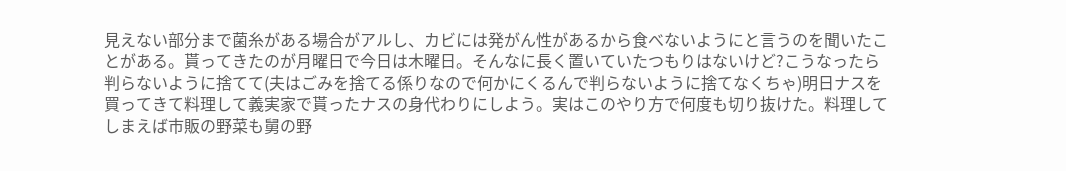見えない部分まで菌糸がある場合がアルし、カビには発がん性があるから食べないようにと言うのを聞いたことがある。貰ってきたのが月曜日で今日は木曜日。そんなに長く置いていたつもりはないけど?こうなったら判らないように捨てて(夫はごみを捨てる係りなので何かにくるんで判らないように捨てなくちゃ)明日ナスを買ってきて料理して義実家で貰ったナスの身代わりにしよう。実はこのやり方で何度も切り抜けた。料理してしまえば市販の野菜も舅の野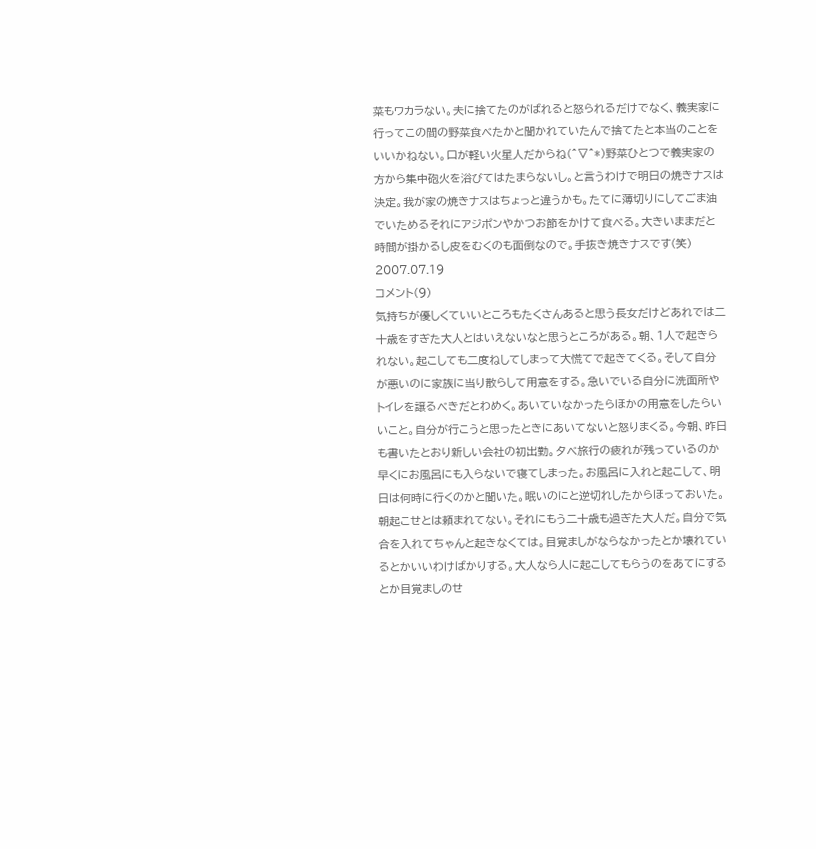菜もワカラない。夫に捨てたのがばれると怒られるだけでなく、義実家に行ってこの間の野菜食べたかと聞かれていたんで捨てたと本当のことをいいかねない。口が軽い火星人だからね(^▽^*)野菜ひとつで義実家の方から集中砲火を浴びてはたまらないし。と言うわけで明日の焼きナスは決定。我が家の焼きナスはちょっと違うかも。たてに薄切りにしてごま油でいためるそれにアジポンやかつお節をかけて食べる。大きいままだと時間が掛かるし皮をむくのも面倒なので。手抜き焼きナスです(笑)
2007.07.19
コメント(9)
気持ちが優しくていいところもたくさんあると思う長女だけどあれでは二十歳をすぎた大人とはいえないなと思うところがある。朝、1人で起きられない。起こしても二度ねしてしまって大慌てで起きてくる。そして自分が悪いのに家族に当り散らして用意をする。急いでいる自分に洗面所やトイレを譲るべきだとわめく。あいていなかったらほかの用意をしたらいいこと。自分が行こうと思ったときにあいてないと怒りまくる。今朝、昨日も書いたとおり新しい会社の初出勤。夕べ旅行の疲れが残っているのか早くにお風呂にも入らないで寝てしまった。お風呂に入れと起こして、明日は何時に行くのかと聞いた。眠いのにと逆切れしたからほっておいた。朝起こせとは頼まれてない。それにもう二十歳も過ぎた大人だ。自分で気合を入れてちゃんと起きなくては。目覚ましがならなかったとか壊れているとかいいわけばかりする。大人なら人に起こしてもらうのをあてにするとか目覚ましのせ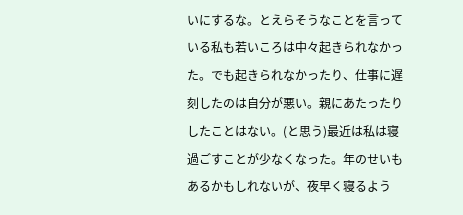いにするな。とえらそうなことを言っている私も若いころは中々起きられなかった。でも起きられなかったり、仕事に遅刻したのは自分が悪い。親にあたったりしたことはない。(と思う)最近は私は寝過ごすことが少なくなった。年のせいもあるかもしれないが、夜早く寝るよう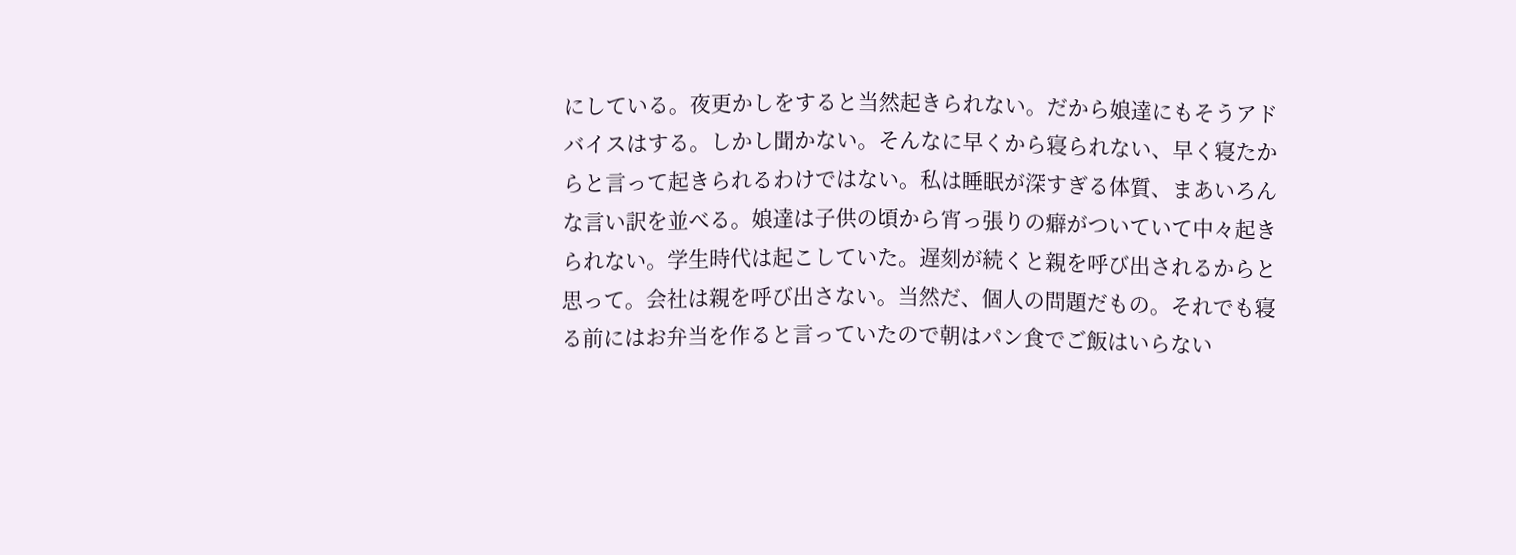にしている。夜更かしをすると当然起きられない。だから娘達にもそうアドバイスはする。しかし聞かない。そんなに早くから寝られない、早く寝たからと言って起きられるわけではない。私は睡眠が深すぎる体質、まあいろんな言い訳を並べる。娘達は子供の頃から宵っ張りの癖がついていて中々起きられない。学生時代は起こしていた。遅刻が続くと親を呼び出されるからと思って。会社は親を呼び出さない。当然だ、個人の問題だもの。それでも寝る前にはお弁当を作ると言っていたので朝はパン食でご飯はいらない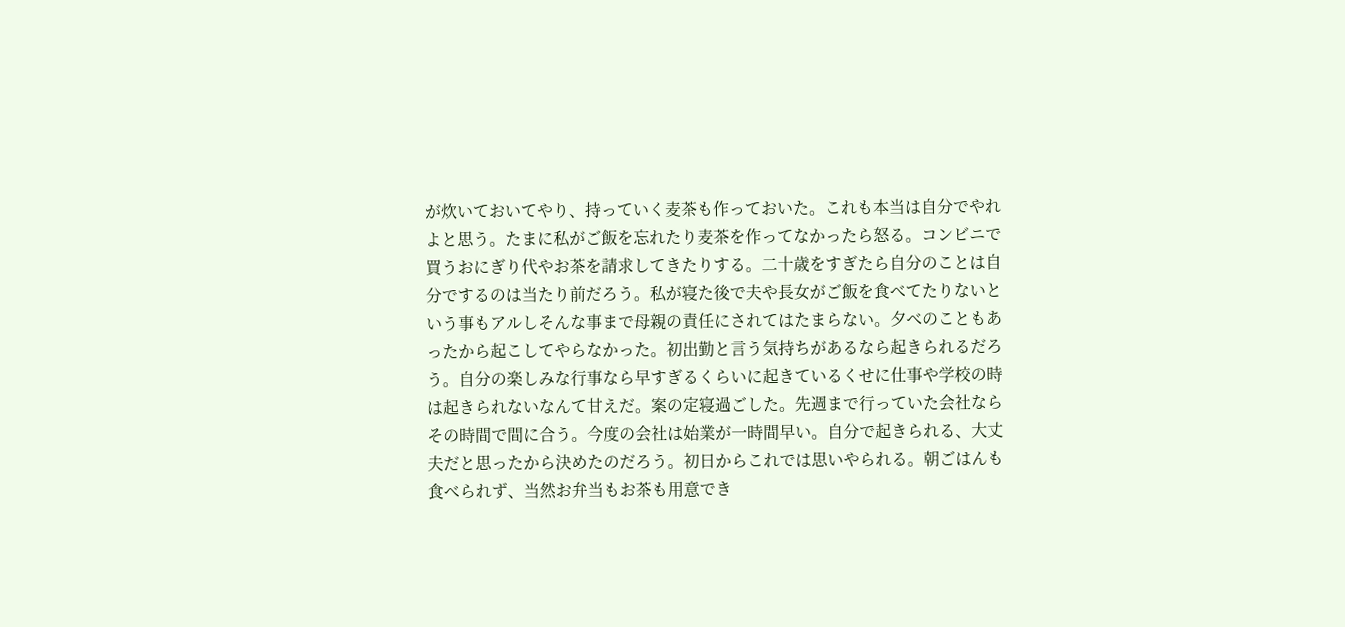が炊いておいてやり、持っていく麦茶も作っておいた。これも本当は自分でやれよと思う。たまに私がご飯を忘れたり麦茶を作ってなかったら怒る。コンビニで買うおにぎり代やお茶を請求してきたりする。二十歳をすぎたら自分のことは自分でするのは当たり前だろう。私が寝た後で夫や長女がご飯を食べてたりないという事もアルしそんな事まで母親の責任にされてはたまらない。夕べのこともあったから起こしてやらなかった。初出勤と言う気持ちがあるなら起きられるだろう。自分の楽しみな行事なら早すぎるくらいに起きているくせに仕事や学校の時は起きられないなんて甘えだ。案の定寝過ごした。先週まで行っていた会社ならその時間で間に合う。今度の会社は始業が一時間早い。自分で起きられる、大丈夫だと思ったから決めたのだろう。初日からこれでは思いやられる。朝ごはんも食べられず、当然お弁当もお茶も用意でき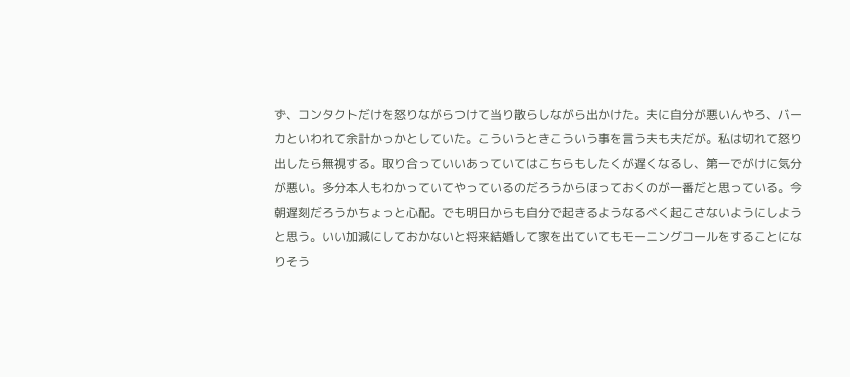ず、コンタクトだけを怒りながらつけて当り散らしながら出かけた。夫に自分が悪いんやろ、バーカといわれて余計かっかとしていた。こういうときこういう事を言う夫も夫だが。私は切れて怒り出したら無視する。取り合っていいあっていてはこちらもしたくが遅くなるし、第一でがけに気分が悪い。多分本人もわかっていてやっているのだろうからほっておくのが一番だと思っている。今朝遅刻だろうかちょっと心配。でも明日からも自分で起きるようなるべく起こさないようにしようと思う。いい加減にしておかないと将来結婚して家を出ていてもモーニングコールをすることになりそう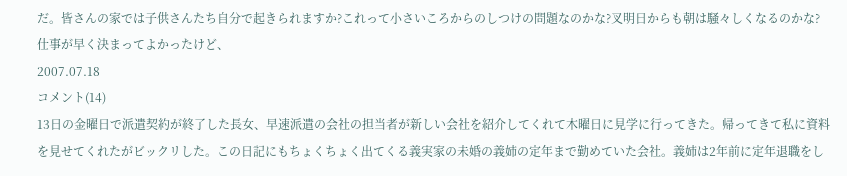だ。皆さんの家では子供さんたち自分で起きられますか?これって小さいころからのしつけの問題なのかな?叉明日からも朝は騒々しくなるのかな?仕事が早く決まってよかったけど、
2007.07.18
コメント(14)
13日の金曜日で派遣契約が終了した長女、早速派遣の会社の担当者が新しい会社を紹介してくれて木曜日に見学に行ってきた。帰ってきて私に資料を見せてくれたがビックリした。この日記にもちょくちょく出てくる義実家の未婚の義姉の定年まで勤めていた会社。義姉は2年前に定年退職をし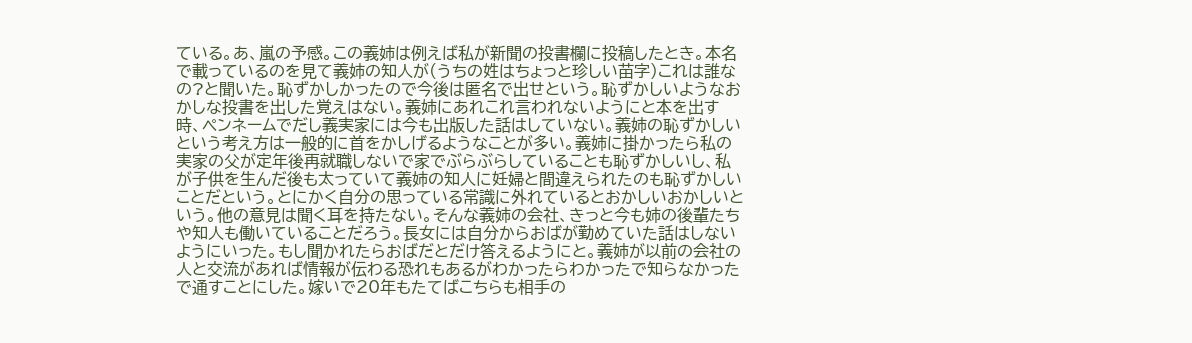ている。あ、嵐の予感。この義姉は例えば私が新聞の投書欄に投稿したとき。本名で載っているのを見て義姉の知人が(うちの姓はちょっと珍しい苗字)これは誰なの?と聞いた。恥ずかしかったので今後は匿名で出せという。恥ずかしいようなおかしな投書を出した覚えはない。義姉にあれこれ言われないようにと本を出す時、ペンネームでだし義実家には今も出版した話はしていない。義姉の恥ずかしいという考え方は一般的に首をかしげるようなことが多い。義姉に掛かったら私の実家の父が定年後再就職しないで家でぶらぶらしていることも恥ずかしいし、私が子供を生んだ後も太っていて義姉の知人に妊婦と間違えられたのも恥ずかしいことだという。とにかく自分の思っている常識に外れているとおかしいおかしいという。他の意見は聞く耳を持たない。そんな義姉の会社、きっと今も姉の後輩たちや知人も働いていることだろう。長女には自分からおばが勤めていた話はしないようにいった。もし聞かれたらおばだとだけ答えるようにと。義姉が以前の会社の人と交流があれば情報が伝わる恐れもあるがわかったらわかったで知らなかったで通すことにした。嫁いで20年もたてばこちらも相手の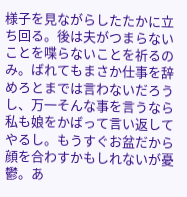様子を見ながらしたたかに立ち回る。後は夫がつまらないことを喋らないことを祈るのみ。ばれてもまさか仕事を辞めろとまでは言わないだろうし、万一そんな事を言うなら私も娘をかばって言い返してやるし。もうすぐお盆だから顔を合わすかもしれないが憂鬱。あ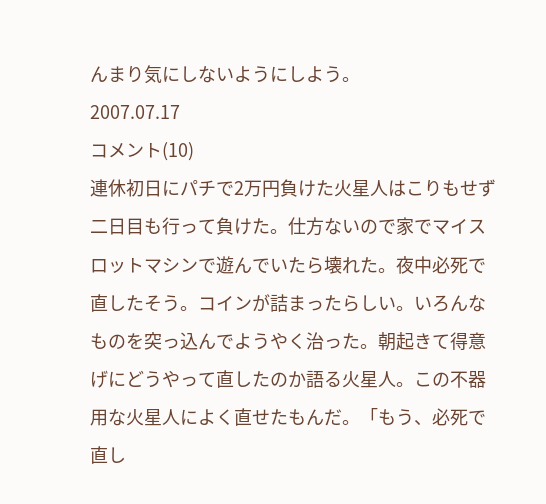んまり気にしないようにしよう。
2007.07.17
コメント(10)
連休初日にパチで2万円負けた火星人はこりもせず二日目も行って負けた。仕方ないので家でマイスロットマシンで遊んでいたら壊れた。夜中必死で直したそう。コインが詰まったらしい。いろんなものを突っ込んでようやく治った。朝起きて得意げにどうやって直したのか語る火星人。この不器用な火星人によく直せたもんだ。「もう、必死で直し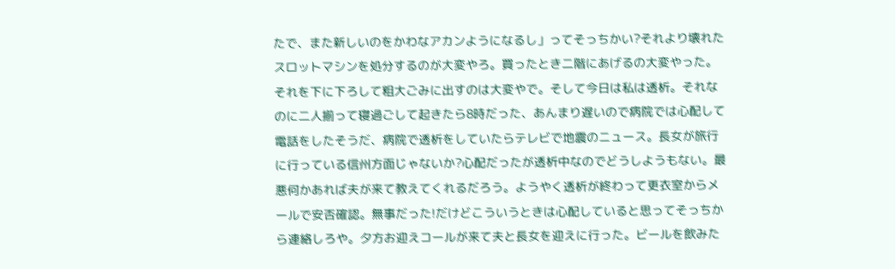たで、また新しいのをかわなアカンようになるし」ってそっちかい?それより壊れたスロットマシンを処分するのが大変やろ。買ったとき二階にあげるの大変やった。それを下に下ろして粗大ごみに出すのは大変やで。そして今日は私は透析。それなのに二人揃って寝過ごして起きたら8時だった、あんまり遅いので病院では心配して電話をしたそうだ、病院で透析をしていたらテレビで地震のニュース。長女が旅行に行っている信州方面じゃないか?心配だったが透析中なのでどうしようもない。最悪何かあれば夫が来て教えてくれるだろう。ようやく透析が終わって更衣室からメールで安否確認。無事だった!だけどこういうときは心配していると思ってそっちから連絡しろや。夕方お迎えコールが来て夫と長女を迎えに行った。ビールを飲みた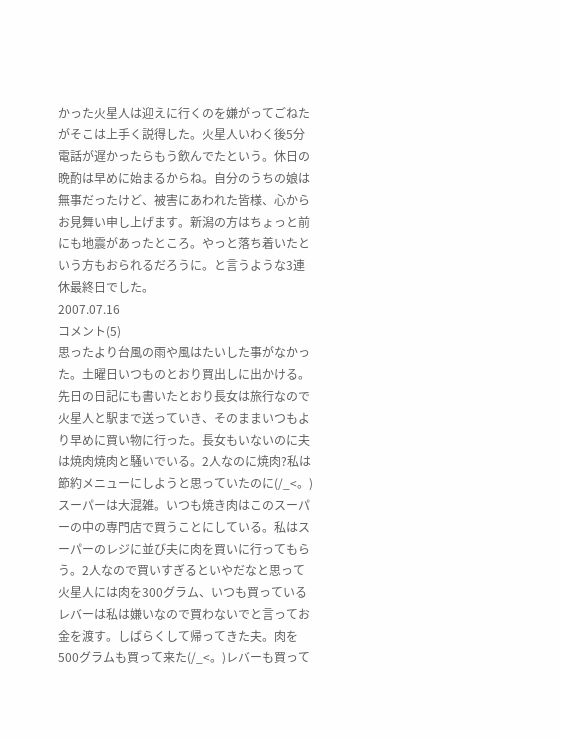かった火星人は迎えに行くのを嫌がってごねたがそこは上手く説得した。火星人いわく後5分電話が遅かったらもう飲んでたという。休日の晩酌は早めに始まるからね。自分のうちの娘は無事だったけど、被害にあわれた皆様、心からお見舞い申し上げます。新潟の方はちょっと前にも地震があったところ。やっと落ち着いたという方もおられるだろうに。と言うような3連休最終日でした。
2007.07.16
コメント(5)
思ったより台風の雨や風はたいした事がなかった。土曜日いつものとおり買出しに出かける。先日の日記にも書いたとおり長女は旅行なので火星人と駅まで送っていき、そのままいつもより早めに買い物に行った。長女もいないのに夫は焼肉焼肉と騒いでいる。2人なのに焼肉?私は節約メニューにしようと思っていたのに(/_<。)スーパーは大混雑。いつも焼き肉はこのスーパーの中の専門店で買うことにしている。私はスーパーのレジに並び夫に肉を買いに行ってもらう。2人なので買いすぎるといやだなと思って火星人には肉を300グラム、いつも買っているレバーは私は嫌いなので買わないでと言ってお金を渡す。しばらくして帰ってきた夫。肉を500グラムも買って来た(/_<。)レバーも買って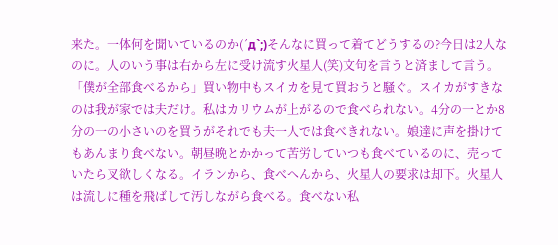来た。一体何を聞いているのか(´д`;)そんなに買って着てどうするの?今日は2人なのに。人のいう事は右から左に受け流す火星人(笑)文句を言うと済まして言う。「僕が全部食べるから」買い物中もスイカを見て買おうと騒ぐ。スイカがすきなのは我が家では夫だけ。私はカリウムが上がるので食べられない。4分の一とか8分の一の小さいのを買うがそれでも夫一人では食べきれない。娘達に声を掛けてもあんまり食べない。朝昼晩とかかって苦労していつも食べているのに、売っていたら叉欲しくなる。イランから、食べへんから、火星人の要求は却下。火星人は流しに種を飛ばして汚しながら食べる。食べない私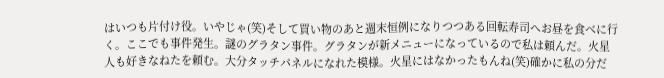はいつも片付け役。いやじゃ(笑)そして買い物のあと週末恒例になりつつある回転寿司へお昼を食べに行く。ここでも事件発生。謎のグラタン事件。グラタンが新メニューになっているので私は頼んだ。火星人も好きなねたを頼む。大分タッチパネルになれた模様。火星にはなかったもんね(笑)確かに私の分だ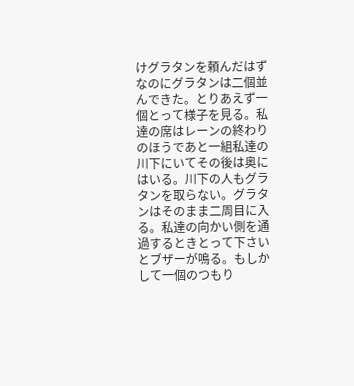けグラタンを頼んだはずなのにグラタンは二個並んできた。とりあえず一個とって様子を見る。私達の席はレーンの終わりのほうであと一組私達の川下にいてその後は奥にはいる。川下の人もグラタンを取らない。グラタンはそのまま二周目に入る。私達の向かい側を通過するときとって下さいとブザーが鳴る。もしかして一個のつもり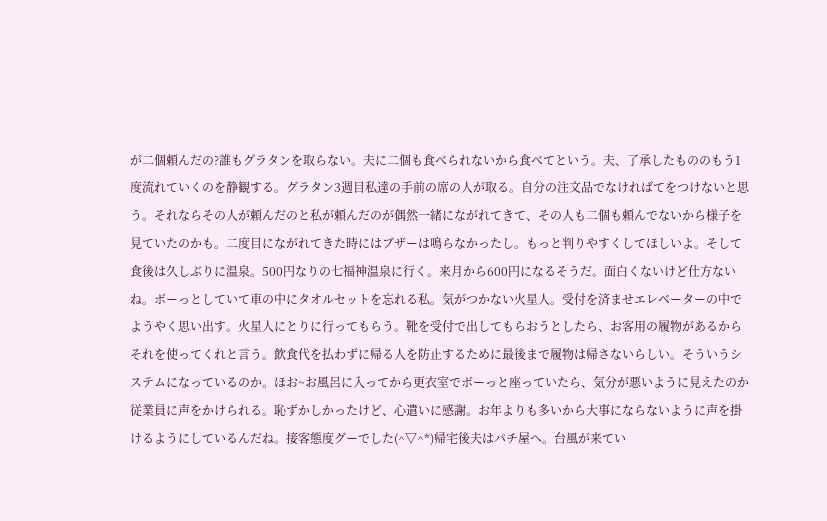が二個頼んだの?誰もグラタンを取らない。夫に二個も食べられないから食べてという。夫、了承したもののもう1度流れていくのを静観する。グラタン3週目私達の手前の席の人が取る。自分の注文品でなければてをつけないと思う。それならその人が頼んだのと私が頼んだのが偶然一緒にながれてきて、その人も二個も頼んでないから様子を見ていたのかも。二度目にながれてきた時にはブザーは鳴らなかったし。もっと判りやすくしてほしいよ。そして食後は久しぶりに温泉。500円なりの七福神温泉に行く。来月から600円になるそうだ。面白くないけど仕方ないね。ボーっとしていて車の中にタオルセットを忘れる私。気がつかない火星人。受付を済ませエレベーターの中でようやく思い出す。火星人にとりに行ってもらう。靴を受付で出してもらおうとしたら、お客用の履物があるからそれを使ってくれと言う。飲食代を払わずに帰る人を防止するために最後まで履物は帰さないらしい。そういうシステムになっているのか。ほお~お風呂に入ってから更衣室でボーっと座っていたら、気分が悪いように見えたのか従業員に声をかけられる。恥ずかしかったけど、心遣いに感謝。お年よりも多いから大事にならないように声を掛けるようにしているんだね。接客態度グーでした(^▽^*)帰宅後夫はパチ屋へ。台風が来てい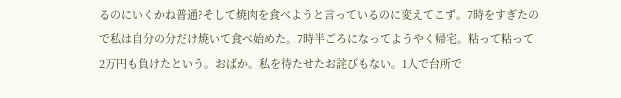るのにいくかね普通?そして焼肉を食べようと言っているのに変えてこず。7時をすぎたので私は自分の分だけ焼いて食べ始めた。7時半ごろになってようやく帰宅。粘って粘って2万円も負けたという。おばか。私を待たせたお詫びもない。1人で台所で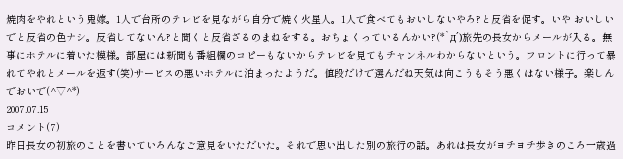焼肉をやれという鬼嫁。1人で台所のテレビを見ながら自分で焼く火星人。1人で食べてもおいしないやろ?と反省を促す。いや おいしいでと反省の色ナシ。反省してないん?と聞くと反省ざるのまねをする。おちょくっているんかい?(*`д´)旅先の長女からメールが入る。無事にホテルに着いた模様。部屋には新聞も番組欄のコピーもないからテレビを見てもチャンネルわからないという。フロントに行って暴れてやれとメールを返す(笑)サービスの悪いホテルに泊まったようだ。値段だけで選んだね天気は向こうもそう悪くはない様子。楽しんでおいで(^▽^*)
2007.07.15
コメント(7)
昨日長女の初旅のことを書いていろんなご意見をいただいた。それで思い出した別の旅行の話。あれは長女がヨチヨチ歩きのころ一歳過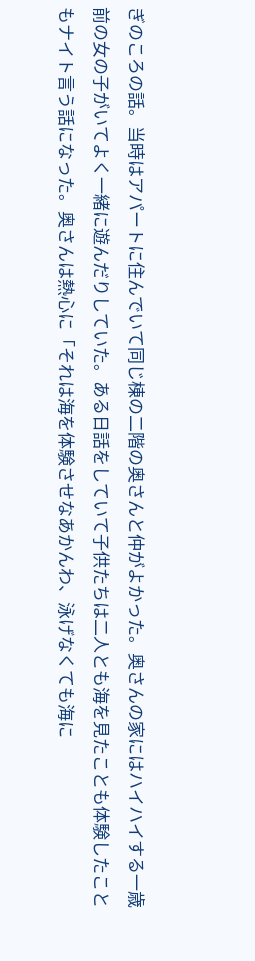ぎのころの話。当時はアパートに住んでいて同じ棟の二階の奥さんと仲がよかった。奥さんの家にはハイハイする一歳前の女の子がいてよく一緒に遊んだりしていた。ある日話をしていて子供たちは二人とも海を見たことも体験したこともナイト言う話になった。奥さんは熱心に「それは海を体験させなあかんわ、泳げなくても海に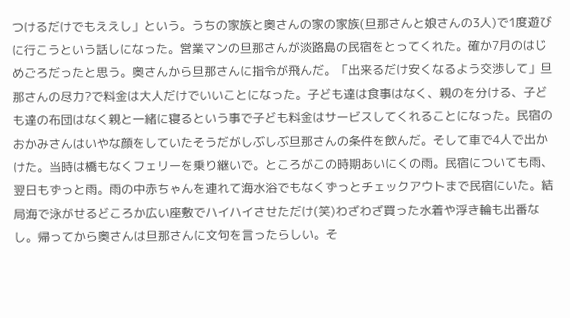つけるだけでもええし」という。うちの家族と奥さんの家の家族(旦那さんと娘さんの3人)で1度遊びに行こうという話しになった。営業マンの旦那さんが淡路島の民宿をとってくれた。確か7月のはじめごろだったと思う。奥さんから旦那さんに指令が飛んだ。「出来るだけ安くなるよう交渉して」旦那さんの尽力?で料金は大人だけでいいことになった。子ども達は食事はなく、親のを分ける、子ども達の布団はなく親と一緒に寝るという事で子ども料金はサービスしてくれることになった。民宿のおかみさんはいやな顔をしていたそうだがしぶしぶ旦那さんの条件を飲んだ。そして車で4人で出かけた。当時は橋もなくフェリーを乗り継いで。ところがこの時期あいにくの雨。民宿についても雨、翌日もずっと雨。雨の中赤ちゃんを連れて海水浴でもなくずっとチェックアウトまで民宿にいた。結局海で泳がせるどころか広い座敷でハイハイさせただけ(笑)わざわざ買った水着や浮き輪も出番なし。帰ってから奥さんは旦那さんに文句を言ったらしい。そ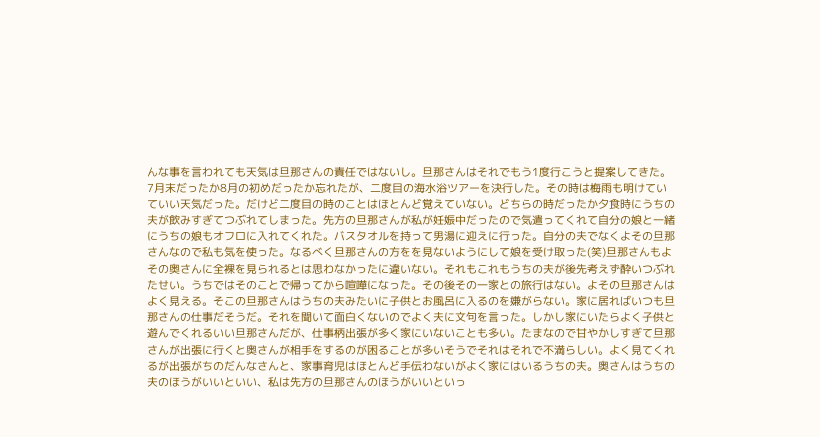んな事を言われても天気は旦那さんの責任ではないし。旦那さんはそれでもう1度行こうと提案してきた。7月末だったか8月の初めだったか忘れたが、二度目の海水浴ツアーを決行した。その時は梅雨も明けていていい天気だった。だけど二度目の時のことはほとんど覚えていない。どちらの時だったか夕食時にうちの夫が飲みすぎてつぶれてしまった。先方の旦那さんが私が妊娠中だったので気遣ってくれて自分の娘と一緒にうちの娘もオフロに入れてくれた。バスタオルを持って男湯に迎えに行った。自分の夫でなくよその旦那さんなので私も気を使った。なるべく旦那さんの方をを見ないようにして娘を受け取った(笑)旦那さんもよその奥さんに全裸を見られるとは思わなかったに違いない。それもこれもうちの夫が後先考えず酔いつぶれたせい。うちではそのことで帰ってから喧嘩になった。その後その一家との旅行はない。よその旦那さんはよく見える。そこの旦那さんはうちの夫みたいに子供とお風呂に入るのを嫌がらない。家に居ればいつも旦那さんの仕事だそうだ。それを聞いて面白くないのでよく夫に文句を言った。しかし家にいたらよく子供と遊んでくれるいい旦那さんだが、仕事柄出張が多く家にいないことも多い。たまなので甘やかしすぎて旦那さんが出張に行くと奥さんが相手をするのが困ることが多いそうでそれはそれで不満らしい。よく見てくれるが出張がちのだんなさんと、家事育児はほとんど手伝わないがよく家にはいるうちの夫。奥さんはうちの夫のほうがいいといい、私は先方の旦那さんのほうがいいといっ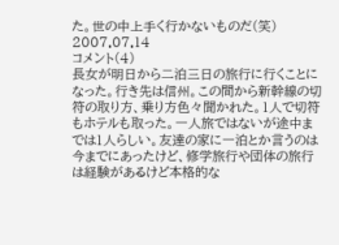た。世の中上手く行かないものだ(笑)
2007.07.14
コメント(4)
長女が明日から二泊三日の旅行に行くことになった。行き先は信州。この間から新幹線の切符の取り方、乗り方色々聞かれた。1人で切符もホテルも取った。一人旅ではないが途中までは1人らしい。友達の家に一泊とか言うのは今までにあったけど、修学旅行や団体の旅行は経験があるけど本格的な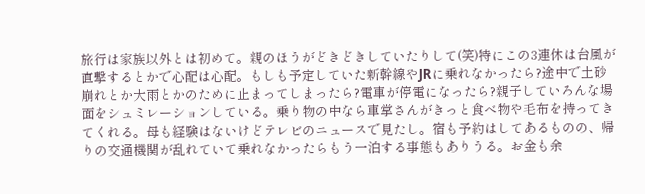旅行は家族以外とは初めて。親のほうがどきどきしていたりして(笑)特にこの3連休は台風が直撃するとかで心配は心配。もしも予定していた新幹線やJRに乗れなかったら?途中で土砂崩れとか大雨とかのために止まってしまったら?電車が停電になったら?親子していろんな場面をシュミレーションしている。乗り物の中なら車掌さんがきっと食べ物や毛布を持ってきてくれる。母も経験はないけどテレビのニュースで見たし。宿も予約はしてあるものの、帰りの交通機関が乱れていて乗れなかったらもう一泊する事態もありうる。お金も余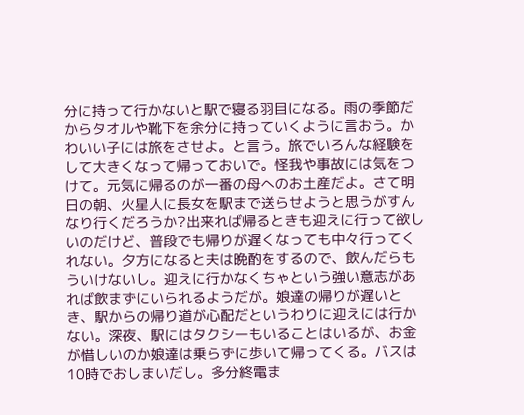分に持って行かないと駅で寝る羽目になる。雨の季節だからタオルや靴下を余分に持っていくように言おう。かわいい子には旅をさせよ。と言う。旅でいろんな経験をして大きくなって帰っておいで。怪我や事故には気をつけて。元気に帰るのが一番の母へのお土産だよ。さて明日の朝、火星人に長女を駅まで送らせようと思うがすんなり行くだろうか?出来れば帰るときも迎えに行って欲しいのだけど、普段でも帰りが遅くなっても中々行ってくれない。夕方になると夫は晩酌をするので、飲んだらもういけないし。迎えに行かなくちゃという強い意志があれば飲まずにいられるようだが。娘達の帰りが遅いとき、駅からの帰り道が心配だというわりに迎えには行かない。深夜、駅にはタクシーもいることはいるが、お金が惜しいのか娘達は乗らずに歩いて帰ってくる。バスは10時でおしまいだし。多分終電ま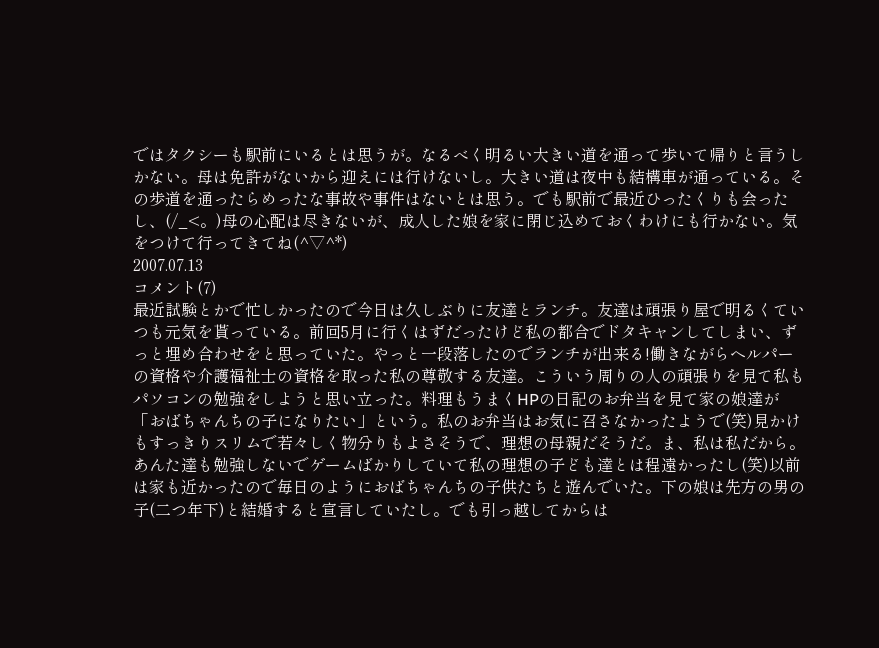ではタクシーも駅前にいるとは思うが。なるべく明るい大きい道を通って歩いて帰りと言うしかない。母は免許がないから迎えには行けないし。大きい道は夜中も結構車が通っている。その歩道を通ったらめったな事故や事件はないとは思う。でも駅前で最近ひったくりも会ったし、(/_<。)母の心配は尽きないが、成人した娘を家に閉じ込めておくわけにも行かない。気をつけて行ってきてね(^▽^*)
2007.07.13
コメント(7)
最近試験とかで忙しかったので今日は久しぶりに友達とランチ。友達は頑張り屋で明るくていつも元気を貰っている。前回5月に行くはずだったけど私の都合でドタキャンしてしまい、ずっと埋め合わせをと思っていた。やっと一段落したのでランチが出来る!働きながらヘルパーの資格や介護福祉士の資格を取った私の尊敬する友達。こういう周りの人の頑張りを見て私もパソコンの勉強をしようと思い立った。料理もうまくHPの日記のお弁当を見て家の娘達が「おばちゃんちの子になりたい」という。私のお弁当はお気に召さなかったようで(笑)見かけもすっきりスリムで若々しく物分りもよさそうで、理想の母親だそうだ。ま、私は私だから。あんた達も勉強しないでゲームばかりしていて私の理想の子ども達とは程遠かったし(笑)以前は家も近かったので毎日のようにおばちゃんちの子供たちと遊んでいた。下の娘は先方の男の子(二つ年下)と結婚すると宣言していたし。でも引っ越してからは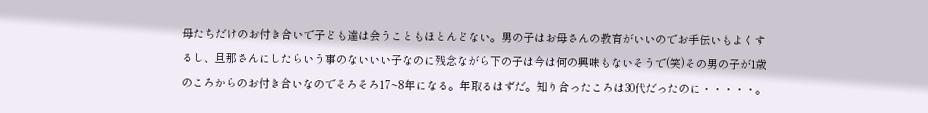母たちだけのお付き合いで子ども達は会うこともほとんどない。男の子はお母さんの教育がいいのでお手伝いもよくするし、旦那さんにしたらいう事のないいい子なのに残念ながら下の子は今は何の興味もないそうで(笑)その男の子が1歳のころからのお付き合いなのでそろそろ17~8年になる。年取るはずだ。知り合ったころは30代だったのに・・・・・。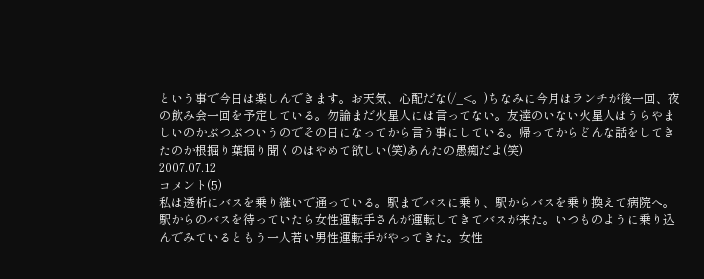という事で今日は楽しんできます。お天気、心配だな(/_<。)ちなみに今月はランチが後一回、夜の飲み会一回を予定している。勿論まだ火星人には言ってない。友達のいない火星人はうらやましいのかぶつぶついうのでその日になってから言う事にしている。帰ってからどんな話をしてきたのか根掘り葉掘り聞くのはやめて欲しい(笑)あんたの愚痴だよ(笑)
2007.07.12
コメント(5)
私は透析にバスを乗り継いで通っている。駅までバスに乗り、駅からバスを乗り換えて病院へ。駅からのバスを待っていたら女性運転手さんが運転してきてバスが来た。いつものように乗り込んでみているともう一人若い男性運転手がやってきた。女性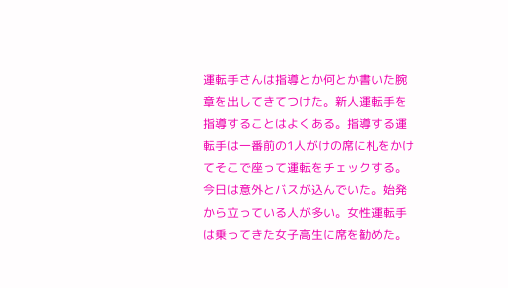運転手さんは指導とか何とか書いた腕章を出してきてつけた。新人運転手を指導することはよくある。指導する運転手は一番前の1人がけの席に札をかけてそこで座って運転をチェックする。今日は意外とバスが込んでいた。始発から立っている人が多い。女性運転手は乗ってきた女子高生に席を勧めた。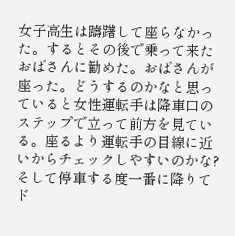女子高生は躊躇して座らなかった。するとその後で乗って来たおばさんに勧めた。おばさんが座った。どうするのかなと思っていると女性運転手は降車口のステップで立って前方を見ている。座るより運転手の目線に近いからチェックしやすいのかな?そして停車する度一番に降りてド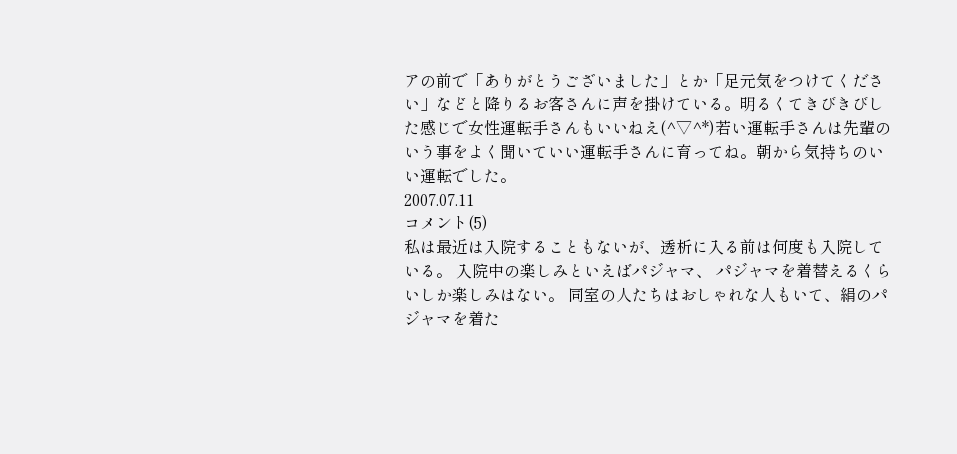アの前で「ありがとうございました」とか「足元気をつけてください」などと降りるお客さんに声を掛けている。明るくてきびきびした感じで女性運転手さんもいいねえ(^▽^*)若い運転手さんは先輩のいう事をよく聞いていい運転手さんに育ってね。朝から気持ちのいい運転でした。
2007.07.11
コメント(5)
私は最近は入院することもないが、透析に入る前は何度も入院している。 入院中の楽しみといえばパジャマ、 パジャマを着替えるくらいしか楽しみはない。 同室の人たちはおしゃれな人もいて、絹のパジャマを着た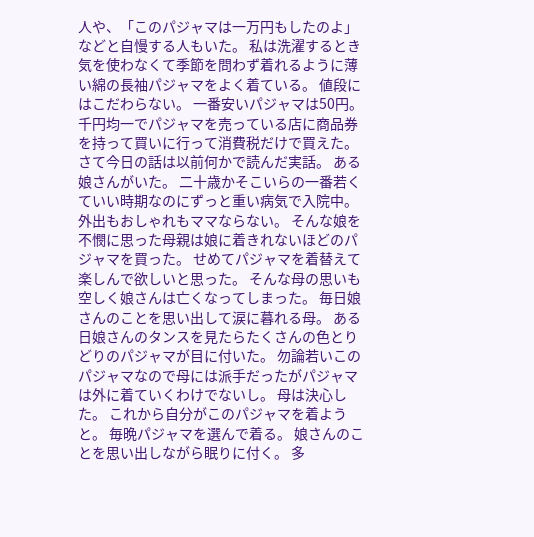人や、「このパジャマは一万円もしたのよ」などと自慢する人もいた。 私は洗濯するとき気を使わなくて季節を問わず着れるように薄い綿の長袖パジャマをよく着ている。 値段にはこだわらない。 一番安いパジャマは50円。 千円均一でパジャマを売っている店に商品券を持って買いに行って消費税だけで買えた。 さて今日の話は以前何かで読んだ実話。 ある娘さんがいた。 二十歳かそこいらの一番若くていい時期なのにずっと重い病気で入院中。 外出もおしゃれもママならない。 そんな娘を不憫に思った母親は娘に着きれないほどのパジャマを買った。 せめてパジャマを着替えて楽しんで欲しいと思った。 そんな母の思いも空しく娘さんは亡くなってしまった。 毎日娘さんのことを思い出して涙に暮れる母。 ある日娘さんのタンスを見たらたくさんの色とりどりのパジャマが目に付いた。 勿論若いこのパジャマなので母には派手だったがパジャマは外に着ていくわけでないし。 母は決心した。 これから自分がこのパジャマを着ようと。 毎晩パジャマを選んで着る。 娘さんのことを思い出しながら眠りに付く。 多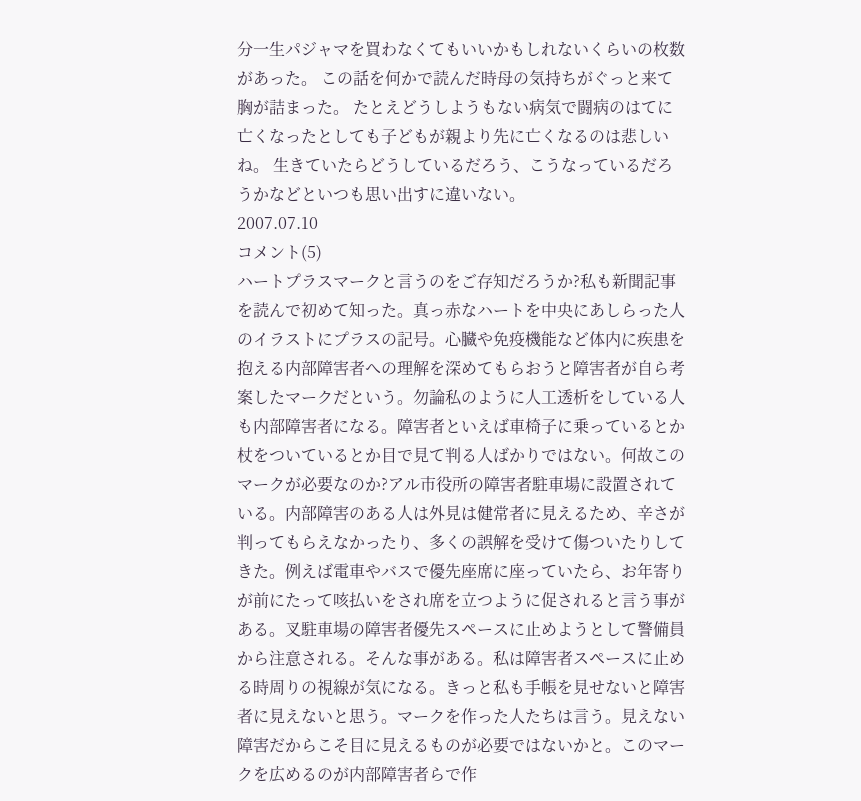分一生パジャマを買わなくてもいいかもしれないくらいの枚数があった。 この話を何かで読んだ時母の気持ちがぐっと来て胸が詰まった。 たとえどうしようもない病気で闘病のはてに亡くなったとしても子どもが親より先に亡くなるのは悲しいね。 生きていたらどうしているだろう、こうなっているだろうかなどといつも思い出すに違いない。
2007.07.10
コメント(5)
ハートプラスマークと言うのをご存知だろうか?私も新聞記事を読んで初めて知った。真っ赤なハートを中央にあしらった人のイラストにプラスの記号。心臓や免疫機能など体内に疾患を抱える内部障害者への理解を深めてもらおうと障害者が自ら考案したマークだという。勿論私のように人工透析をしている人も内部障害者になる。障害者といえば車椅子に乗っているとか杖をついているとか目で見て判る人ばかりではない。何故このマークが必要なのか?アル市役所の障害者駐車場に設置されている。内部障害のある人は外見は健常者に見えるため、辛さが判ってもらえなかったり、多くの誤解を受けて傷ついたりしてきた。例えば電車やバスで優先座席に座っていたら、お年寄りが前にたって咳払いをされ席を立つように促されると言う事がある。叉駐車場の障害者優先スペースに止めようとして警備員から注意される。そんな事がある。私は障害者スペースに止める時周りの視線が気になる。きっと私も手帳を見せないと障害者に見えないと思う。マークを作った人たちは言う。見えない障害だからこそ目に見えるものが必要ではないかと。このマークを広めるのが内部障害者らで作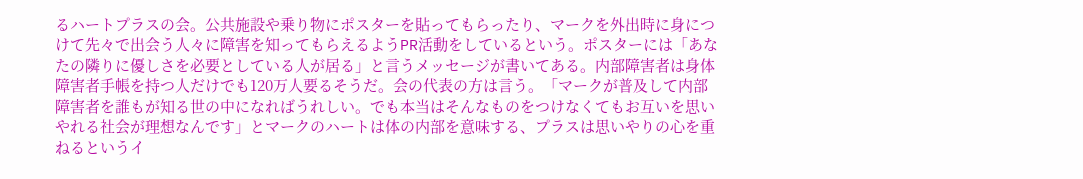るハートプラスの会。公共施設や乗り物にポスターを貼ってもらったり、マークを外出時に身につけて先々で出会う人々に障害を知ってもらえるようPR活動をしているという。ポスターには「あなたの隣りに優しさを必要としている人が居る」と言うメッセージが書いてある。内部障害者は身体障害者手帳を持つ人だけでも120万人要るそうだ。会の代表の方は言う。「マークが普及して内部障害者を誰もが知る世の中になればうれしい。でも本当はそんなものをつけなくてもお互いを思いやれる社会が理想なんです」とマークのハートは体の内部を意味する、プラスは思いやりの心を重ねるというイ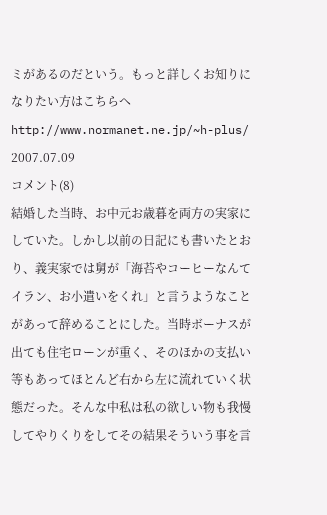ミがあるのだという。もっと詳しくお知りになりたい方はこちらへhttp://www.normanet.ne.jp/~h-plus/
2007.07.09
コメント(8)
結婚した当時、お中元お歳暮を両方の実家にしていた。しかし以前の日記にも書いたとおり、義実家では舅が「海苔やコーヒーなんてイラン、お小遣いをくれ」と言うようなことがあって辞めることにした。当時ボーナスが出ても住宅ローンが重く、そのほかの支払い等もあってほとんど右から左に流れていく状態だった。そんな中私は私の欲しい物も我慢してやりくりをしてその結果そういう事を言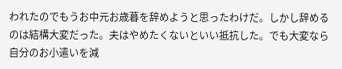われたのでもうお中元お歳暮を辞めようと思ったわけだ。しかし辞めるのは結構大変だった。夫はやめたくないといい抵抗した。でも大変なら自分のお小遣いを減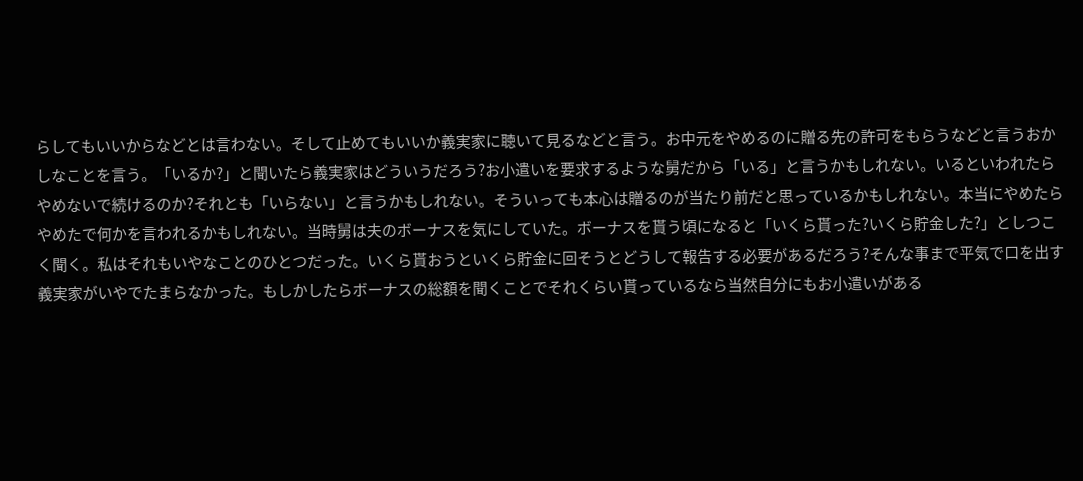らしてもいいからなどとは言わない。そして止めてもいいか義実家に聴いて見るなどと言う。お中元をやめるのに贈る先の許可をもらうなどと言うおかしなことを言う。「いるか?」と聞いたら義実家はどういうだろう?お小遣いを要求するような舅だから「いる」と言うかもしれない。いるといわれたらやめないで続けるのか?それとも「いらない」と言うかもしれない。そういっても本心は贈るのが当たり前だと思っているかもしれない。本当にやめたらやめたで何かを言われるかもしれない。当時舅は夫のボーナスを気にしていた。ボーナスを貰う頃になると「いくら貰った?いくら貯金した?」としつこく聞く。私はそれもいやなことのひとつだった。いくら貰おうといくら貯金に回そうとどうして報告する必要があるだろう?そんな事まで平気で口を出す義実家がいやでたまらなかった。もしかしたらボーナスの総額を聞くことでそれくらい貰っているなら当然自分にもお小遣いがある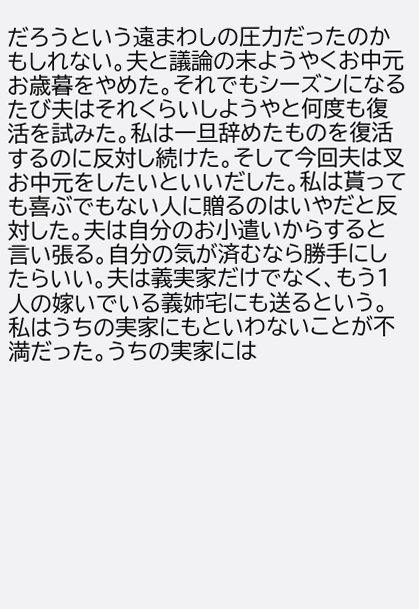だろうという遠まわしの圧力だったのかもしれない。夫と議論の末ようやくお中元お歳暮をやめた。それでもシーズンになるたび夫はそれくらいしようやと何度も復活を試みた。私は一旦辞めたものを復活するのに反対し続けた。そして今回夫は叉お中元をしたいといいだした。私は貰っても喜ぶでもない人に贈るのはいやだと反対した。夫は自分のお小遣いからすると言い張る。自分の気が済むなら勝手にしたらいい。夫は義実家だけでなく、もう1人の嫁いでいる義姉宅にも送るという。私はうちの実家にもといわないことが不満だった。うちの実家には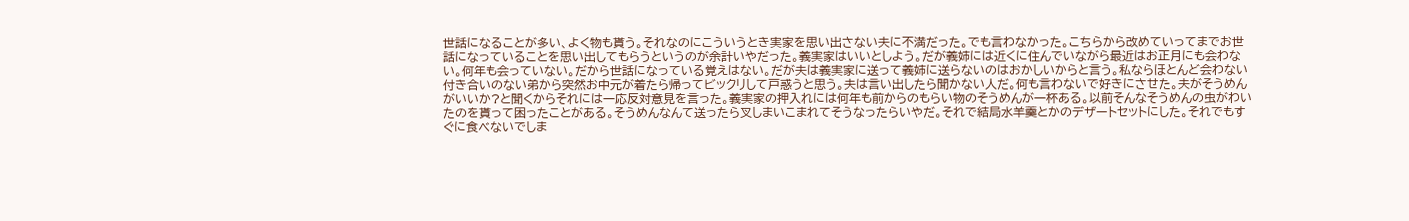世話になることが多い、よく物も貰う。それなのにこういうとき実家を思い出さない夫に不満だった。でも言わなかった。こちらから改めていってまでお世話になっていることを思い出してもらうというのが余計いやだった。義実家はいいとしよう。だが義姉には近くに住んでいながら最近はお正月にも会わない。何年も会っていない。だから世話になっている覚えはない。だが夫は義実家に送って義姉に送らないのはおかしいからと言う。私ならほとんど会わない付き合いのない弟から突然お中元が着たら帰ってビックリして戸惑うと思う。夫は言い出したら聞かない人だ。何も言わないで好きにさせた。夫がそうめんがいいか?と聞くからそれには一応反対意見を言った。義実家の押入れには何年も前からのもらい物のそうめんが一杯ある。以前そんなそうめんの虫がわいたのを貰って困ったことがある。そうめんなんて送ったら叉しまいこまれてそうなったらいやだ。それで結局水羊羹とかのデザートセットにした。それでもすぐに食べないでしま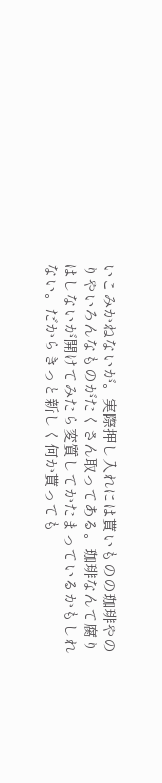いこみかねないが。実際押し入れには貰いものの珈琲やのりやいろんなものがたくさん取ってある。珈琲なんて腐りはしないが開けてみたら変質してかたまっているかもしれない。だからきっと新しく何か貰っても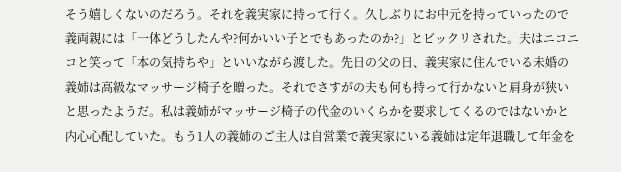そう嬉しくないのだろう。それを義実家に持って行く。久しぶりにお中元を持っていったので義両親には「一体どうしたんや?何かいい子とでもあったのか?」とビックリされた。夫はニコニコと笑って「本の気持ちや」といいながら渡した。先日の父の日、義実家に住んでいる未婚の義姉は高級なマッサージ椅子を贈った。それでさすがの夫も何も持って行かないと肩身が狭いと思ったようだ。私は義姉がマッサージ椅子の代金のいくらかを要求してくるのではないかと内心心配していた。もう1人の義姉のご主人は自営業で義実家にいる義姉は定年退職して年金を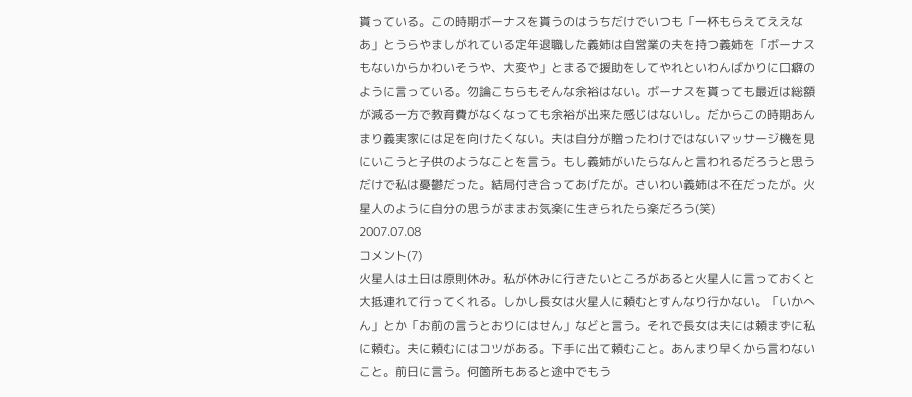貰っている。この時期ボーナスを貰うのはうちだけでいつも「一杯もらえてええなあ」とうらやましがれている定年退職した義姉は自営業の夫を持つ義姉を「ボーナスもないからかわいそうや、大変や」とまるで援助をしてやれといわんばかりに口癖のように言っている。勿論こちらもそんな余裕はない。ボーナスを貰っても最近は総額が減る一方で教育費がなくなっても余裕が出来た感じはないし。だからこの時期あんまり義実家には足を向けたくない。夫は自分が贈ったわけではないマッサージ機を見にいこうと子供のようなことを言う。もし義姉がいたらなんと言われるだろうと思うだけで私は憂鬱だった。結局付き合ってあげたが。さいわい義姉は不在だったが。火星人のように自分の思うがままお気楽に生きられたら楽だろう(笑)
2007.07.08
コメント(7)
火星人は土日は原則休み。私が休みに行きたいところがあると火星人に言っておくと大抵連れて行ってくれる。しかし長女は火星人に頼むとすんなり行かない。「いかへん」とか「お前の言うとおりにはせん」などと言う。それで長女は夫には頼まずに私に頼む。夫に頼むにはコツがある。下手に出て頼むこと。あんまり早くから言わないこと。前日に言う。何箇所もあると途中でもう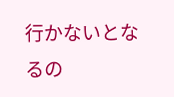行かないとなるの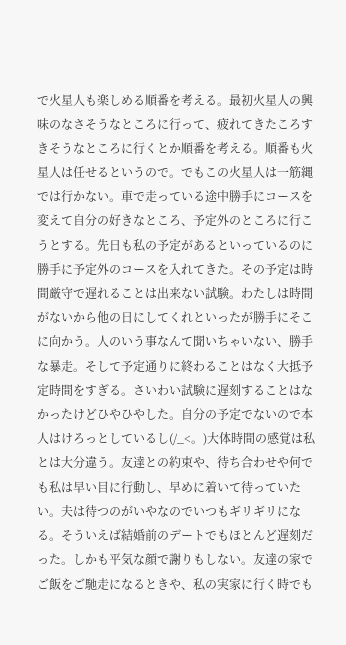で火星人も楽しめる順番を考える。最初火星人の興味のなさそうなところに行って、疲れてきたころすきそうなところに行くとか順番を考える。順番も火星人は任せるというので。でもこの火星人は一筋縄では行かない。車で走っている途中勝手にコースを変えて自分の好きなところ、予定外のところに行こうとする。先日も私の予定があるといっているのに勝手に予定外のコースを入れてきた。その予定は時間厳守で遅れることは出来ない試験。わたしは時間がないから他の日にしてくれといったが勝手にそこに向かう。人のいう事なんて聞いちゃいない、勝手な暴走。そして予定通りに終わることはなく大抵予定時間をすぎる。さいわい試験に遅刻することはなかったけどひやひやした。自分の予定でないので本人はけろっとしているし(/_<。)大体時間の感覚は私とは大分違う。友達との約束や、待ち合わせや何でも私は早い目に行動し、早めに着いて待っていたい。夫は待つのがいやなのでいつもギリギリになる。そういえば結婚前のデートでもほとんど遅刻だった。しかも平気な顔で謝りもしない。友達の家でご飯をご馳走になるときや、私の実家に行く時でも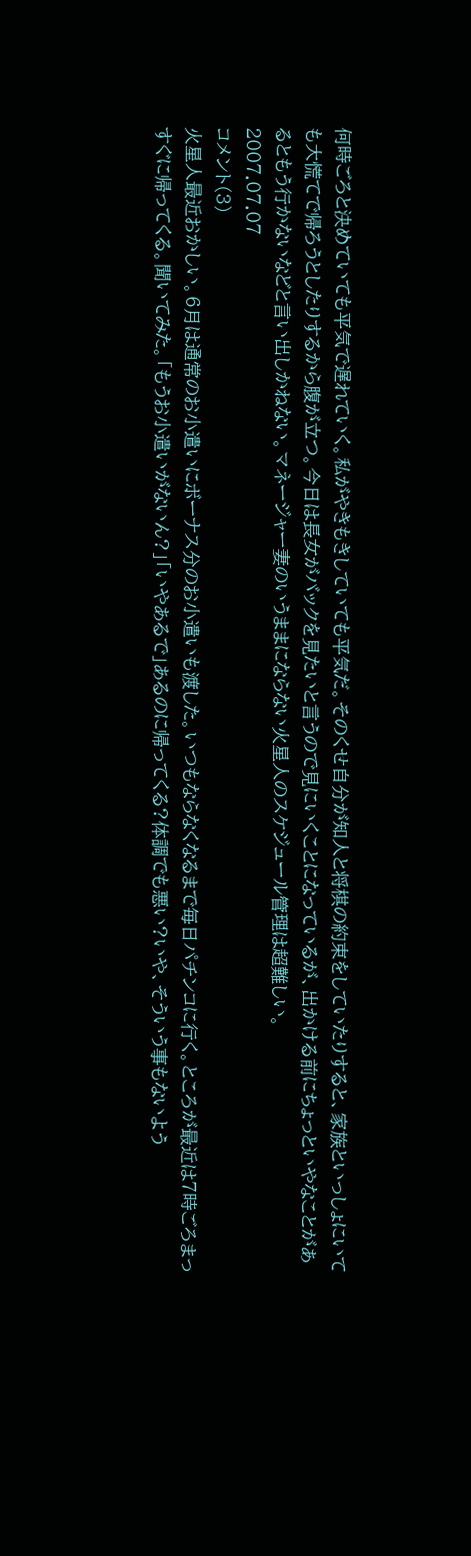何時ごろと決めていても平気で遅れていく。私がやきもきしていても平気だ。そのくせ自分が知人と将棋の約束をしていたりすると、家族といっしょにいても大慌てで帰ろうとしたりするから腹が立つ。今日は長女がバックを見たいと言うので見にいくことになっているが、出かける前にちょっといやなことがあるともう行かないなどと言い出しかねない。マネージャー妻のいうままにならない火星人のスケジュール管理は超難しい。
2007.07.07
コメント(3)
火星人最近おかしい。6月は通常のお小遣いにボーナス分のお小遣いも渡した。いつもならなくなるまで毎日パチンコに行く。ところが最近は7時ごろまっすぐに帰ってくる。聞いてみた。「もうお小遣いがないん?」「いやあるで」あるのに帰ってくる?体調でも悪い?いや、そういう事もないよう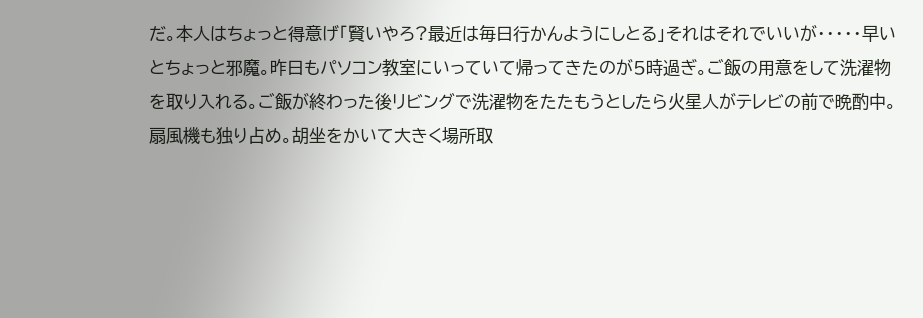だ。本人はちょっと得意げ「賢いやろ?最近は毎日行かんようにしとる」それはそれでいいが・・・・・早いとちょっと邪魔。昨日もパソコン教室にいっていて帰ってきたのが5時過ぎ。ご飯の用意をして洗濯物を取り入れる。ご飯が終わった後リビングで洗濯物をたたもうとしたら火星人がテレビの前で晩酌中。扇風機も独り占め。胡坐をかいて大きく場所取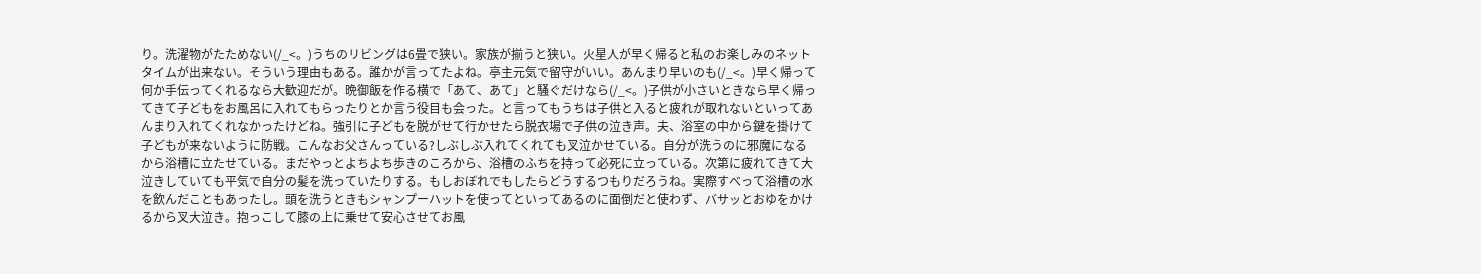り。洗濯物がたためない(/_<。)うちのリビングは6畳で狭い。家族が揃うと狭い。火星人が早く帰ると私のお楽しみのネットタイムが出来ない。そういう理由もある。誰かが言ってたよね。亭主元気で留守がいい。あんまり早いのも(/_<。)早く帰って何か手伝ってくれるなら大歓迎だが。晩御飯を作る横で「あて、あて」と騒ぐだけなら(/_<。)子供が小さいときなら早く帰ってきて子どもをお風呂に入れてもらったりとか言う役目も会った。と言ってもうちは子供と入ると疲れが取れないといってあんまり入れてくれなかったけどね。強引に子どもを脱がせて行かせたら脱衣場で子供の泣き声。夫、浴室の中から鍵を掛けて子どもが来ないように防戦。こんなお父さんっている?しぶしぶ入れてくれても叉泣かせている。自分が洗うのに邪魔になるから浴槽に立たせている。まだやっとよちよち歩きのころから、浴槽のふちを持って必死に立っている。次第に疲れてきて大泣きしていても平気で自分の髪を洗っていたりする。もしおぼれでもしたらどうするつもりだろうね。実際すべって浴槽の水を飲んだこともあったし。頭を洗うときもシャンプーハットを使ってといってあるのに面倒だと使わず、バサッとおゆをかけるから叉大泣き。抱っこして膝の上に乗せて安心させてお風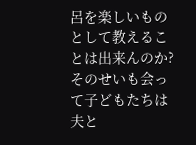呂を楽しいものとして教えることは出来んのか?そのせいも会って子どもたちは夫と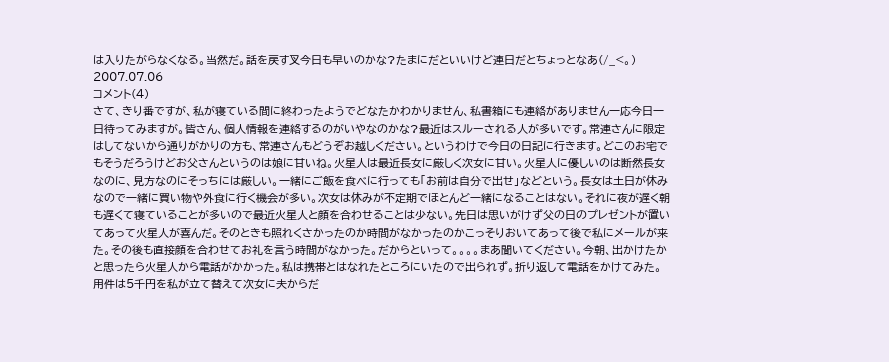は入りたがらなくなる。当然だ。話を戻す叉今日も早いのかな?たまにだといいけど連日だとちょっとなあ(/_<。)
2007.07.06
コメント(4)
さて、きり番ですが、私が寝ている間に終わったようでどなたかわかりません、私書箱にも連絡がありません一応今日一日待ってみますが。皆さん、個人情報を連絡するのがいやなのかな?最近はスルーされる人が多いです。常連さんに限定はしてないから通りがかりの方も、常連さんもどうぞお越しください。というわけで今日の日記に行きます。どこのお宅でもそうだろうけどお父さんというのは娘に甘いね。火星人は最近長女に厳しく次女に甘い。火星人に優しいのは断然長女なのに、見方なのにそっちには厳しい。一緒にご飯を食べに行っても「お前は自分で出せ」などという。長女は土日が休みなので一緒に買い物や外食に行く機会が多い。次女は休みが不定期でほとんど一緒になることはない。それに夜が遅く朝も遅くて寝ていることが多いので最近火星人と顔を合わせることは少ない。先日は思いがけず父の日のプレゼントが置いてあって火星人が喜んだ。そのときも照れくさかったのか時間がなかったのかこっそりおいてあって後で私にメールが来た。その後も直接顔を合わせてお礼を言う時間がなかった。だからといって。。。。まあ聞いてください。今朝、出かけたかと思ったら火星人から電話がかかった。私は携帯とはなれたところにいたので出られず。折り返して電話をかけてみた。用件は5千円を私が立て替えて次女に夫からだ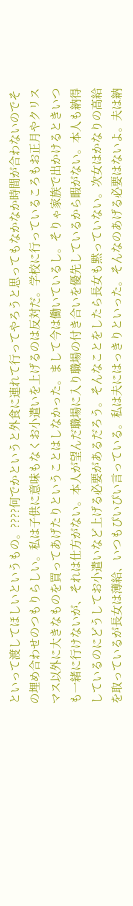といって渡してほしいというもの。????何でかというと外食に連れて行ってやろうと思ってもなかなか時間が合わないのでその埋め合わせのつもりらしい。私は子供に意味もなくお小遣いを上げるのは反対だ。学校に行っているころもお正月やクリスマス以外に大きなものを買ってあげたりということはしなかった。まして今は働いているし。そりゃ家族で出かけるときいつも一緒に行けないが、それは仕方がない。本人が望んだ職場に入り職場の付き合いを優先しているから暇がない。本人も納得しているのにどうしてお小遣いなど上げる必要があるだろう。そんなことをしたら長女も黙っていない。次女はかなりの高給を取っているが長女は薄給、いつもぴいぴい言っている。私は夫にはっきりといった。そんなのあげる必要はないよ。夫は納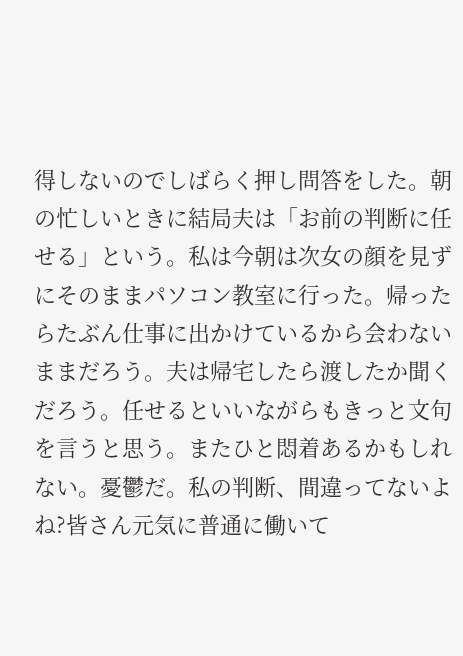得しないのでしばらく押し問答をした。朝の忙しいときに結局夫は「お前の判断に任せる」という。私は今朝は次女の顔を見ずにそのままパソコン教室に行った。帰ったらたぶん仕事に出かけているから会わないままだろう。夫は帰宅したら渡したか聞くだろう。任せるといいながらもきっと文句を言うと思う。またひと悶着あるかもしれない。憂鬱だ。私の判断、間違ってないよね?皆さん元気に普通に働いて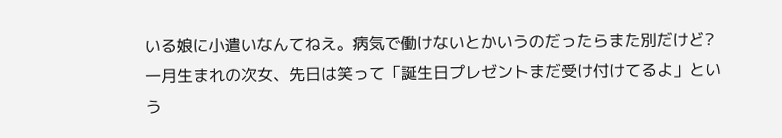いる娘に小遣いなんてねえ。病気で働けないとかいうのだったらまた別だけど?一月生まれの次女、先日は笑って「誕生日プレゼントまだ受け付けてるよ」という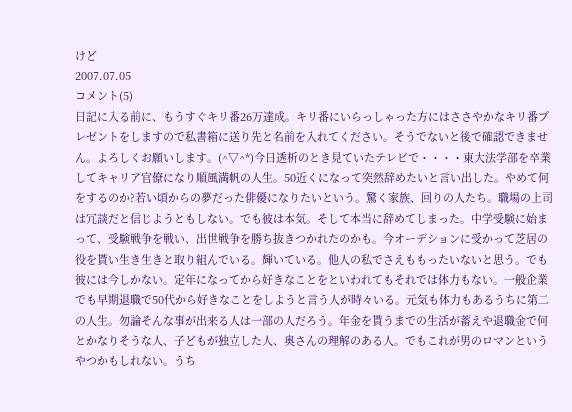けど
2007.07.05
コメント(5)
日記に入る前に、もうすぐキリ番26万達成。キリ番にいらっしゃった方にはささやかなキリ番プレゼントをしますので私書箱に送り先と名前を入れてください。そうでないと後で確認できません。よろしくお願いします。(^▽^*)今日透析のとき見ていたテレビで・・・・東大法学部を卒業してキャリア官僚になり順風満帆の人生。50近くになって突然辞めたいと言い出した。やめて何をするのか?若い頃からの夢だった俳優になりたいという。驚く家族、回りの人たち。職場の上司は冗談だと信じようともしない。でも彼は本気。そして本当に辞めてしまった。中学受験に始まって、受験戦争を戦い、出世戦争を勝ち抜きつかれたのかも。今オーデションに受かって芝居の役を貰い生き生きと取り組んでいる。輝いている。他人の私でさえももったいないと思う。でも彼には今しかない。定年になってから好きなことをといわれてもそれでは体力もない。一般企業でも早期退職で50代から好きなことをしようと言う人が時々いる。元気も体力もあるうちに第二の人生。勿論そんな事が出来る人は一部の人だろう。年金を貰うまでの生活が蓄えや退職金で何とかなりそうな人、子どもが独立した人、奥さんの理解のある人。でもこれが男のロマンというやつかもしれない。うち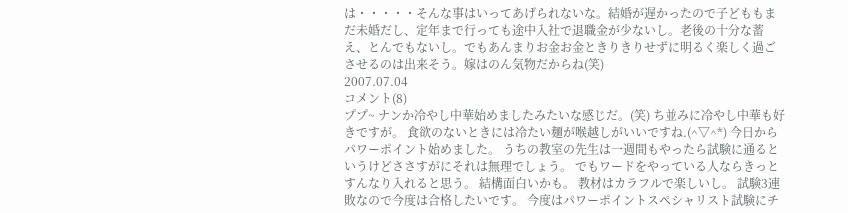は・・・・・そんな事はいってあげられないな。結婚が遅かったので子どももまだ未婚だし、定年まで行っても途中入社で退職金が少ないし。老後の十分な蓄え、とんでもないし。でもあんまりお金お金ときりきりせずに明るく楽しく過ごさせるのは出来そう。嫁はのん気物だからね(笑)
2007.07.04
コメント(8)
ププ~ ナンか冷やし中華始めましたみたいな感じだ。(笑) ち並みに冷やし中華も好きですが。 食欲のないときには冷たい麺が喉越しがいいですね.(^▽^*) 今日からパワーポイント始めました。 うちの教室の先生は一週間もやったら試験に通るというけどささすがにそれは無理でしょう。 でもワードをやっている人ならきっとすんなり入れると思う。 結構面白いかも。 教材はカラフルで楽しいし。 試験3連敗なので今度は合格したいです。 今度はパワーポイントスペシャリスト試験にチ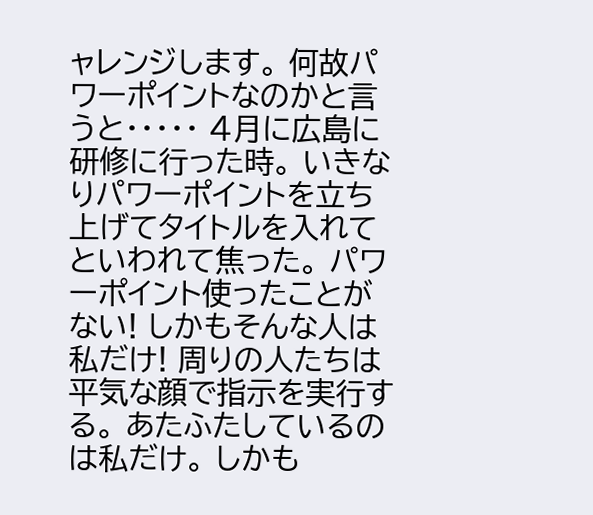ャレンジします。 何故パワーポイントなのかと言うと・・・・・ 4月に広島に研修に行った時。 いきなりパワーポイントを立ち上げてタイトルを入れてといわれて焦った。 パワーポイント使ったことがない! しかもそんな人は私だけ! 周りの人たちは平気な顔で指示を実行する。 あたふたしているのは私だけ。 しかも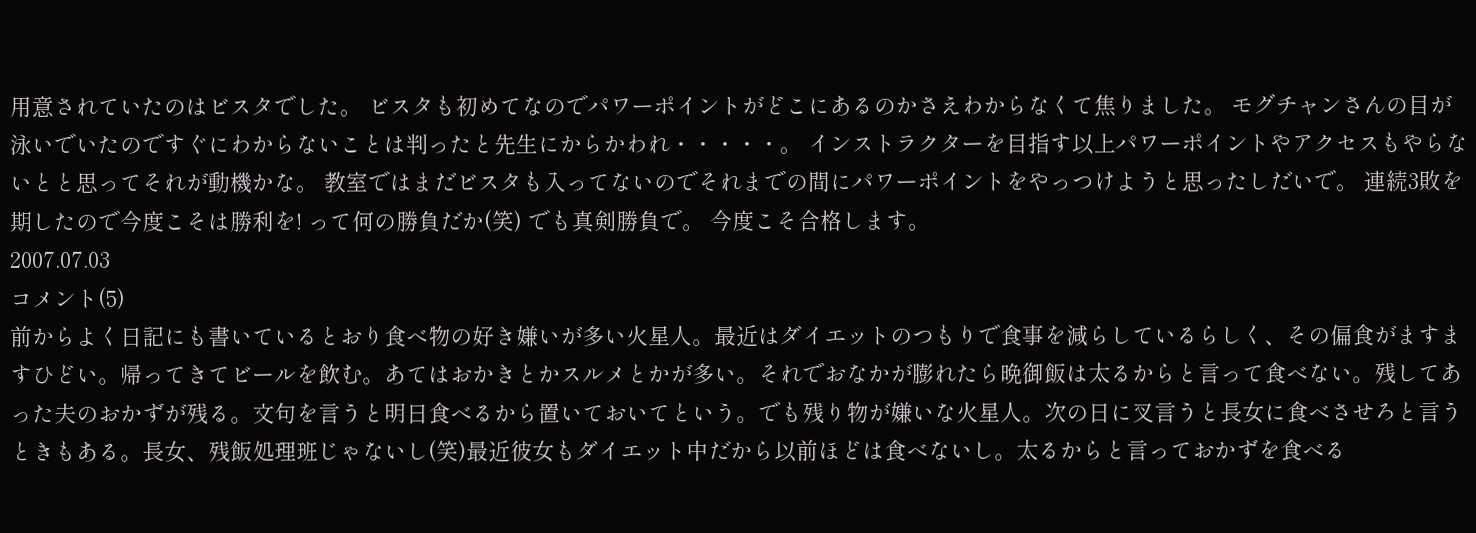用意されていたのはビスタでした。 ビスタも初めてなのでパワーポイントがどこにあるのかさえわからなくて焦りました。 モグチャンさんの目が泳いでいたのですぐにわからないことは判ったと先生にからかわれ・・・・・。 インストラクターを目指す以上パワーポイントやアクセスもやらないとと思ってそれが動機かな。 教室ではまだビスタも入ってないのでそれまでの間にパワーポイントをやっつけようと思ったしだいで。 連続3敗を期したので今度こそは勝利を! って何の勝負だか(笑) でも真剣勝負で。 今度こそ合格します。
2007.07.03
コメント(5)
前からよく日記にも書いているとおり食べ物の好き嫌いが多い火星人。最近はダイエットのつもりで食事を減らしているらしく、その偏食がますますひどい。帰ってきてビールを飲む。あてはおかきとかスルメとかが多い。それでおなかが膨れたら晩御飯は太るからと言って食べない。残してあった夫のおかずが残る。文句を言うと明日食べるから置いておいてという。でも残り物が嫌いな火星人。次の日に叉言うと長女に食べさせろと言うときもある。長女、残飯処理班じゃないし(笑)最近彼女もダイエット中だから以前ほどは食べないし。太るからと言っておかずを食べる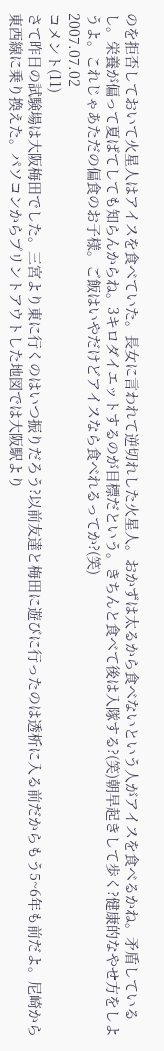のを拒否しておいて火星人はアイスを食べていた。長女に言われて逆切れした火星人。おかずは太るから食べないという人がアイスを食べるかね。矛盾しているし。栄養が偏って夏ばてしても知らんからね。3キロダイエットするのが目標だという。きちんと食べて後は入隊する?(笑)朝早起きして歩く?健康的なやせ方をしようよ。これじゃあただの偏食のお子様。ご飯はいやだけどアイスなら食べれるってか?(笑)
2007.07.02
コメント(11)
さて昨日の試験場は大阪梅田でした。三宮より東に行くのはいつ振りだろう?以前友達と梅田に遊びに行ったのは透析に入る前だからもう5~6年も前だよ。尼崎から東西線に乗り換えた。パソコンからプリントアウトした地図では大阪駅より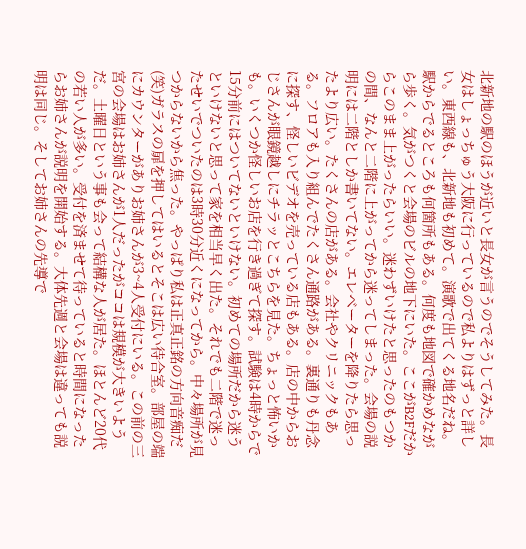北新地の駅のほうが近いと長女が言うのでそうしてみた。長女はしょっちゅう大阪に行っているので私よりはずっと詳しい。東西線も、北新地も初めて。演歌で出てくる地名だね。駅からでるところも何箇所もある。何度も地図で確かめながら歩く。気がつくと会場のビルの地下にいた。ここがB2Fだからこのまま上がったらいい。迷わずいけたと思ったのもつかの間、なんと二階に上がってから迷ってしまった。会場の説明には二階としか書いてない。エレベーターを降りたら思ったより広い。たくさんの店がある。会社やクリニックもある。フロアも入り組んでたくさん通路がある。裏通りも丹念に探す、怪しいビデオを売っている店もある。店の中からおじさんが眼鏡越しにチラッとこちらを見た。ちょっと怖いかも。いくつか怪しいお店を行き過ぎて探す。試験は4時からで15分前にはついてないといけない。初めての場所だから迷うといけないと思って家を相当早く出た。それでも二階で迷ったせいでついたのは3時30分近くになってから。中々場所が見つからないから焦った。やっぱり私は正真正銘の方向音痴だ(笑)ガラスの扉を押してはいるとそこは広い待合室。部屋の端にカウンターがありお姉さんが3~4人受付にいる。この前の三宮の会場はお姉さんが1人だったがココは規模が大きいようだ。土曜日という事も会って結構な人が居た。ほとんど20代の若い人が多い。受付を済ませて待っていると時間になったらお姉さんが説明を開始する。大体先週と会場は違っても説明は同じ。そしてお姉さんの先導で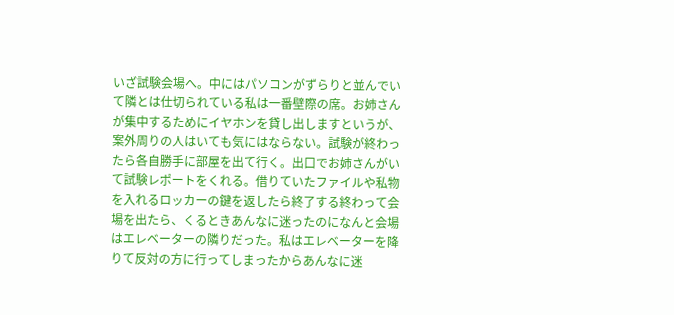いざ試験会場へ。中にはパソコンがずらりと並んでいて隣とは仕切られている私は一番壁際の席。お姉さんが集中するためにイヤホンを貸し出しますというが、案外周りの人はいても気にはならない。試験が終わったら各自勝手に部屋を出て行く。出口でお姉さんがいて試験レポートをくれる。借りていたファイルや私物を入れるロッカーの鍵を返したら終了する終わって会場を出たら、くるときあんなに迷ったのになんと会場はエレベーターの隣りだった。私はエレベーターを降りて反対の方に行ってしまったからあんなに迷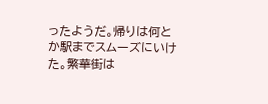ったようだ。帰りは何とか駅までスムーズにいけた。繁華街は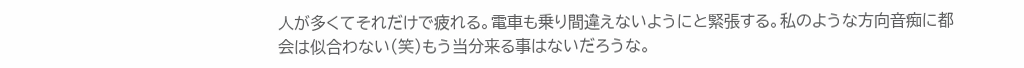人が多くてそれだけで疲れる。電車も乗り間違えないようにと緊張する。私のような方向音痴に都会は似合わない(笑)もう当分来る事はないだろうな。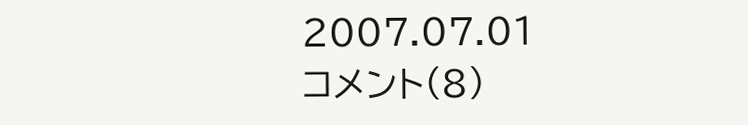2007.07.01
コメント(8)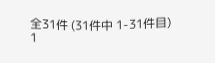全31件 (31件中 1-31件目)
1